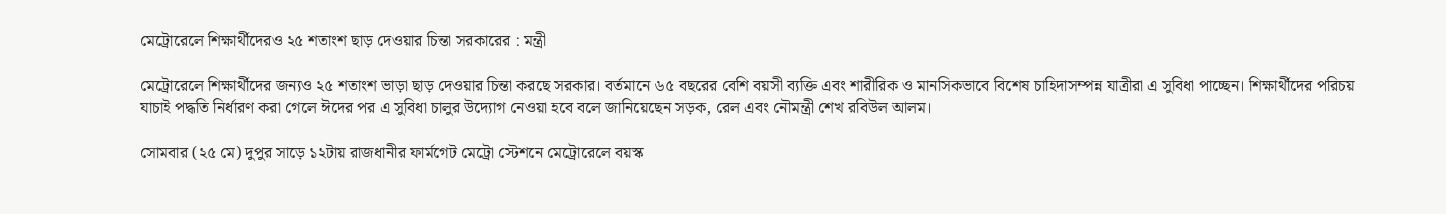মেট্রোরেলে শিক্ষার্থীদেরও ২৫ শতাংশ ছাড় দেওয়ার চিন্তা সরকারের : মন্ত্রী

মেট্রোরেলে শিক্ষার্থীদের জন্যও ২৫ শতাংশ ভাড়া ছাড় দেওয়ার চিন্তা করছে সরকার। বর্তমানে ৬৫ বছরের বেশি বয়সী ব্যক্তি এবং শারীরিক ও মানসিকভাবে বিশেষ চাহিদাসম্পন্ন যাত্রীরা এ সুবিধা পাচ্ছেন। শিক্ষার্থীদের পরিচয় যাচাই পদ্ধতি নির্ধারণ করা গেলে ঈদের পর এ সুবিধা চালুর উদ্যোগ নেওয়া হবে বলে জানিয়েছেন সড়ক, রেল এবং নৌমন্ত্রী শেখ রবিউল আলম।

সোমবার (২৫ মে) দুপুর সাড়ে ১২টায় রাজধানীর ফার্মগেট মেট্রো স্টেশনে মেট্রোরেলে বয়স্ক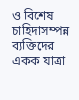ও বিশেষ চাহিদাসম্পন্ন ব্যক্তিদের একক যাত্রা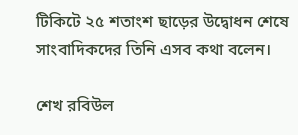টিকিটে ২৫ শতাংশ ছাড়ের উদ্বোধন শেষে সাংবাদিকদের তিনি এসব কথা বলেন।

শেখ রবিউল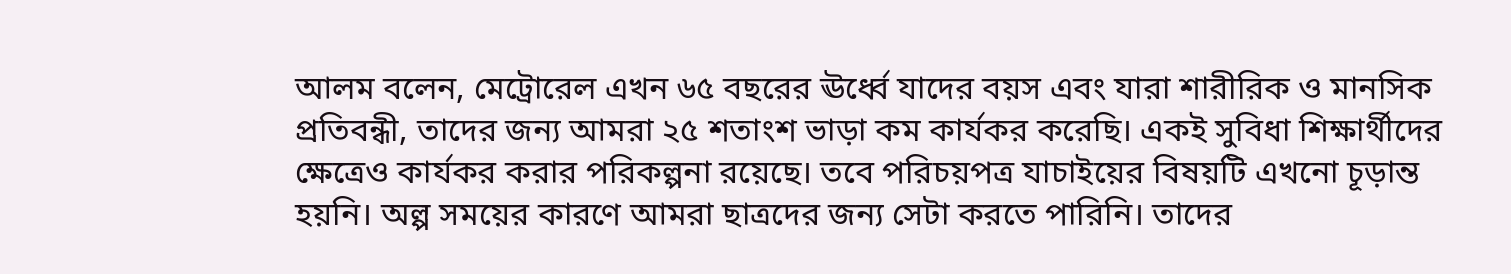আলম বলেন, মেট্রোরেল এখন ৬৫ বছরের ঊর্ধ্বে যাদের বয়স এবং যারা শারীরিক ও মানসিক প্রতিবন্ধী, তাদের জন্য আমরা ২৫ শতাংশ ভাড়া কম কার্যকর করেছি। একই সুবিধা শিক্ষার্থীদের ক্ষেত্রেও কার্যকর করার পরিকল্পনা রয়েছে। তবে পরিচয়পত্র যাচাইয়ের বিষয়টি এখনো চূড়ান্ত হয়নি। অল্প সময়ের কারণে আমরা ছাত্রদের জন্য সেটা করতে পারিনি। তাদের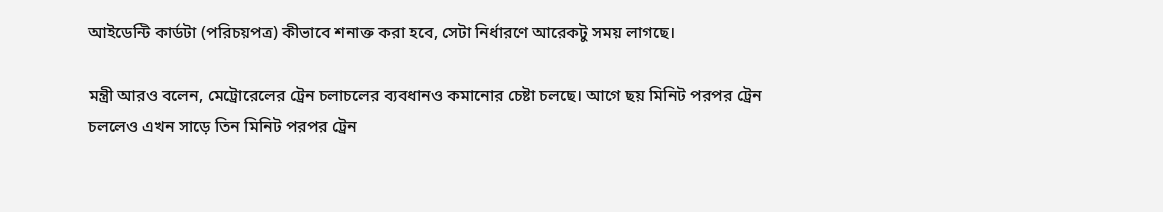আইডেন্টি কার্ডটা (পরিচয়পত্র) কীভাবে শনাক্ত করা হবে, সেটা নির্ধারণে আরেকটু সময় লাগছে।

মন্ত্রী আরও বলেন, মেট্রোরেলের ট্রেন চলাচলের ব্যবধানও কমানোর চেষ্টা চলছে। আগে ছয় মিনিট পরপর ট্রেন চললেও এখন সাড়ে তিন মিনিট পরপর ট্রেন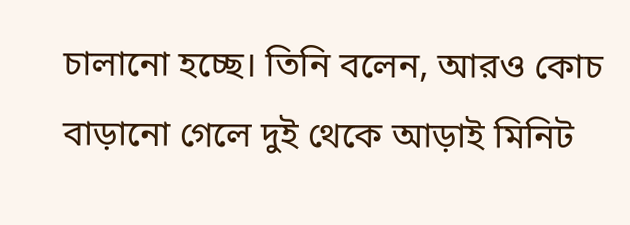চালানো হচ্ছে। তিনি বলেন, আরও কোচ বাড়ানো গেলে দুই থেকে আড়াই মিনিট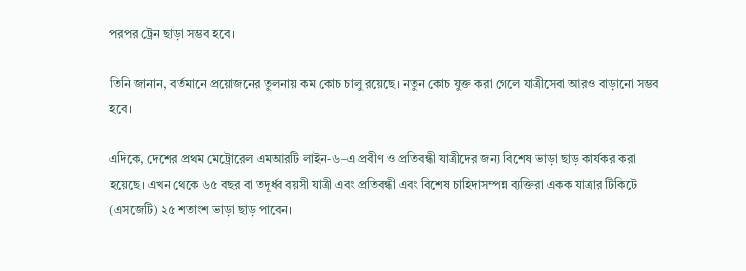পরপর ট্রেন ছাড়া সম্ভব হবে।

তিনি জানান, বর্তমানে প্রয়োজনের তুলনায় কম কোচ চালু রয়েছে। নতুন কোচ যুক্ত করা গেলে যাত্রীসেবা আরও বাড়ানো সম্ভব হবে।

এদিকে, দেশের প্রথম মেট্রোরেল এমআরটি লাইন-৬–এ প্রবীণ ও প্রতিবন্ধী যাত্রীদের জন্য বিশেষ ভাড়া ছাড় কার্যকর করা হয়েছে। এখন থেকে ৬৫ বছর বা তদূর্ধ্ব বয়সী যাত্রী এবং প্রতিবন্ধী এবং বিশেষ চাহিদাসম্পন্ন ব্যক্তিরা একক যাত্রার টিকিটে (এসজেটি) ২৫ শতাংশ ভাড়া ছাড় পাবেন।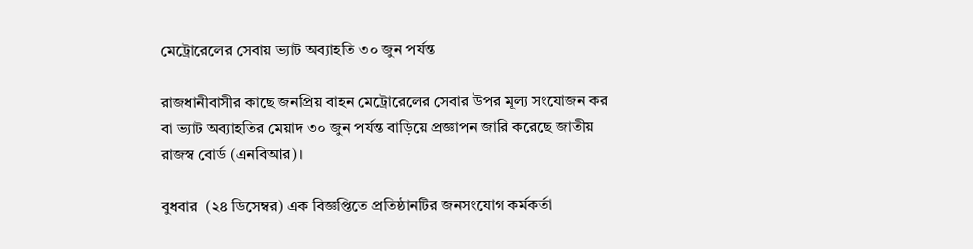মেট্রোরেলের সেবায় ভ্যাট অব্যাহতি ৩০ জুন পর্যন্ত

রাজধানীবাসীর কাছে জনপ্রিয় বাহন মেট্রোরেলের সেবার উপর মূল্য সংযোজন কর বা ভ্যাট অব্যাহতির মেয়াদ ৩০ জুন পর্যন্ত বাড়িয়ে প্রজ্ঞাপন জারি করেছে জাতীয় রাজস্ব বোর্ড (এনবিআর)।

বুধবার  (২৪ ডিসেম্বর) এক বিজ্ঞপ্তিতে প্রতিষ্ঠানটির জনসংযোগ কর্মকর্তা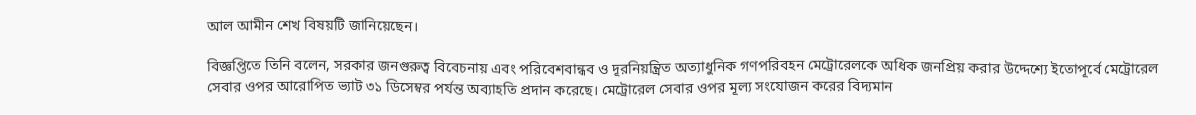আল আমীন শেখ বিষয়টি জানিয়েছেন।

বিজ্ঞপ্তিতে তিনি বলেন, সরকার জনগুরুত্ব বিবেচনায় এবং পরিবেশবান্ধব ও দূরনিয়ন্ত্রিত অত্যাধুনিক গণপরিবহন মেট্রোরেলকে অধিক জনপ্রিয় করার উদ্দেশ্যে ইতোপূর্বে মেট্রোরেল সেবার ওপর আরোপিত ভ্যাট ৩১ ডিসেম্বর পর্যন্ত অব্যাহতি প্রদান করেছে। মেট্রোরেল সেবার ওপর মূল্য সংযোজন করের বিদ্যমান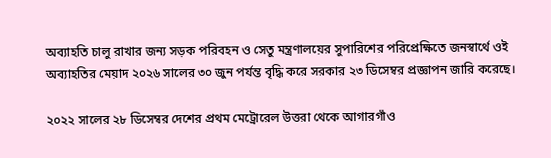অব্যাহতি চালু রাখার জন্য সড়ক পরিবহন ও সেতু মন্ত্রণালয়ের সুপারিশের পরিপ্রেক্ষিতে জনস্বার্থে ওই অব্যাহতির মেয়াদ ২০২৬ সালের ৩০ জুন পর্যন্ত বৃদ্ধি করে সরকার ২৩ ডিসেম্বর প্রজ্ঞাপন জারি করেছে।

২০২২ সালের ২৮ ডিসেম্বর দেশের প্রথম মেট্রোরেল উত্তরা থেকে আগারগাঁও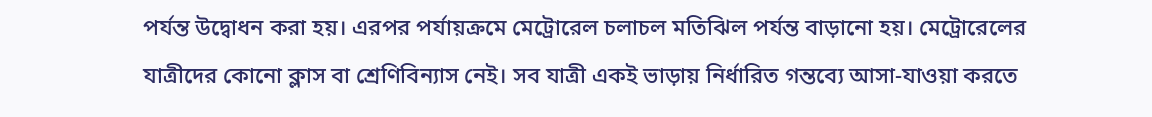পর্যন্ত উদ্বোধন করা হয়। এরপর পর্যায়ক্রমে মেট্রোরেল চলাচল মতিঝিল পর্যন্ত বাড়ানো হয়। মেট্রোরেলের যাত্রীদের কোনো ক্লাস বা শ্রেণিবিন্যাস নেই। সব যাত্রী একই ভাড়ায় নির্ধারিত গন্তব্যে আসা-যাওয়া করতে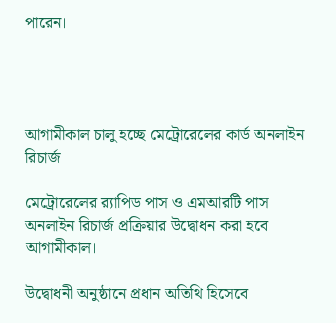পারেন।




আগামীকাল চালু হচ্ছে মেট্রোরেলের কার্ড অনলাইন রিচার্জ

মেট্রোরেলের র‌্যাপিড পাস ও এমআরটি পাস অনলাইন রিচার্জ প্রক্রিয়ার উদ্বোধন করা হবে আগামীকাল।

উদ্বোধনী অনুষ্ঠানে প্রধান অতিথি হিসেবে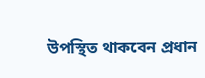উপস্থিত থাকবেন প্রধান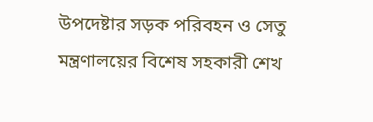উপদেষ্টার সড়ক পরিবহন ও সেতু মন্ত্রণালয়ের বিশেষ সহকারী শেখ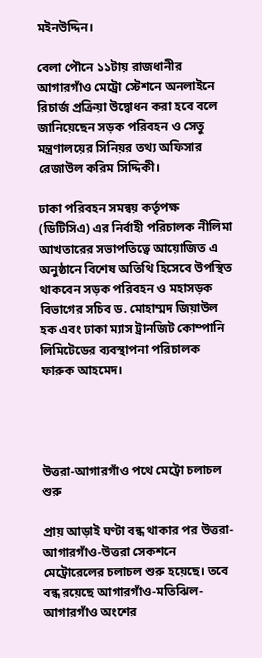মইনউদ্দিন।

বেলা পৌনে ১১টায় রাজধানীর আগারগাঁও মেট্রো স্টেশনে অনলাইনে রিচার্জ প্রক্রিয়া উদ্বোধন করা হবে বলে জানিয়েছেন সড়ক পরিবহন ও সেতু মন্ত্রণালয়ের সিনিয়র তথ্য অফিসার রেজাউল করিম সিদ্দিকী।

ঢাকা পরিবহন সমন্বয় কর্তৃপক্ষ (ডিটিসিএ) এর নির্বাহী পরিচালক নীলিমা আখতারের সভাপতিত্বে আয়োজিত এ অনুষ্ঠানে বিশেষ অতিথি হিসেবে উপস্থিত থাকবেন সড়ক পরিবহন ও মহাসড়ক বিভাগের সচিব ড. মোহাম্মদ জিয়াউল হক এবং ঢাকা ম্যাস ট্রানজিট কোম্পানি লিমিটেডের ব্যবস্থাপনা পরিচালক ফারুক আহমেদ।




উত্তরা-আগারগাঁও পথে মেট্রো চলাচল শুরু

প্রায় আড়াই ঘণ্টা বন্ধ থাকার পর উত্তরা-আগারগাঁও-উত্তরা সেকশনে মেট্রোরেলের চলাচল শুরু হয়েছে। তবে বন্ধ রয়েছে আগারগাঁও-মতিঝিল-আগারগাঁও অংশের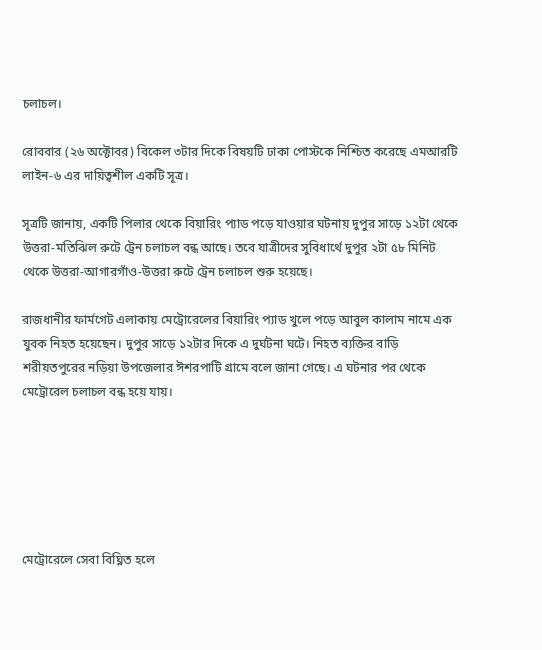চলাচল।

রোববার (২৬ অক্টোবর) বিকেল ৩টার দিকে বিষয়টি ঢাকা পোস্টকে নিশ্চিত করেছে এমআরটি লাইন-৬ এর দায়িত্বশীল একটি সূত্র।

সূত্রটি জানায়, একটি পিলার থেকে বিয়ারিং প্যাড পড়ে যাওয়ার ঘটনায় দুপুর সাড়ে ১২টা থেকে উত্তরা-মতিঝিল রুটে ট্রেন চলাচল বন্ধ আছে। তবে যাত্রীদের সুবিধার্থে দুপুর ২টা ৫৮ মিনিট থেকে উত্তরা-আগারগাঁও-উত্তরা রুটে ট্রেন চলাচল শুরু হয়েছে।

রাজধানীর ফার্মগেট এলাকায় মেট্রোরেলের বিয়ারিং প্যাড খুলে পড়ে আবুল কালাম নামে এক যুবক নিহত হয়েছেন। দুপুর সাড়ে ১২টার দিকে এ দুর্ঘটনা ঘটে। নিহত ব্যক্তির বাড়ি শরীয়তপুরের নড়িয়া উপজেলার ঈশরপাটি গ্রামে বলে জানা গেছে। এ ঘটনার পর থেকে মেট্রোরেল চলাচল বন্ধ হয়ে যায়।






মেট্রোরেলে সেবা বিঘ্নিত হলে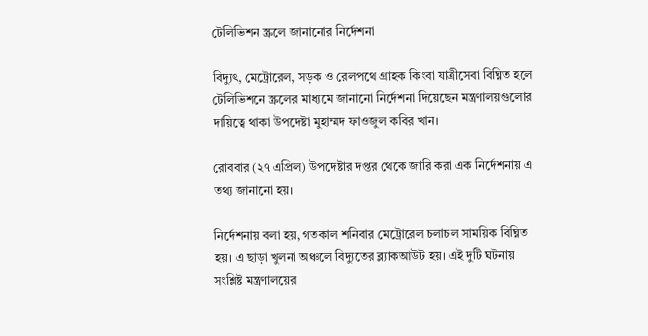টেলিভিশন স্ক্রলে জানানোর নির্দেশনা

বিদ্যুৎ, মেট্রোরেল, সড়ক ও রেলপথে গ্রাহক কিংবা যাত্রীসেবা বিঘ্নিত হলে টেলিভিশনে স্ক্রলের মাধ্যমে জানানো নির্দেশনা দিয়েছেন মন্ত্রণালয়গুলোর দায়িত্বে থাকা উপদেষ্টা মুহাম্মদ ফাওজুল কবির খান।

রোববার (২৭ এপ্রিল) উপদেষ্টার দপ্তর থেকে জারি করা এক নির্দেশনায় এ তথ্য জানানো হয়।

নির্দেশনায় বলা হয়, গতকাল শনিবার মেট্রোরেল চলাচল সাময়িক বিঘ্নিত হয়। এ ছাড়া খুলনা অঞ্চলে বিদ্যুতের ব্ল্যাকআউট হয়। এই দুটি ঘটনায় সংশ্লিষ্ট মন্ত্রণালয়ের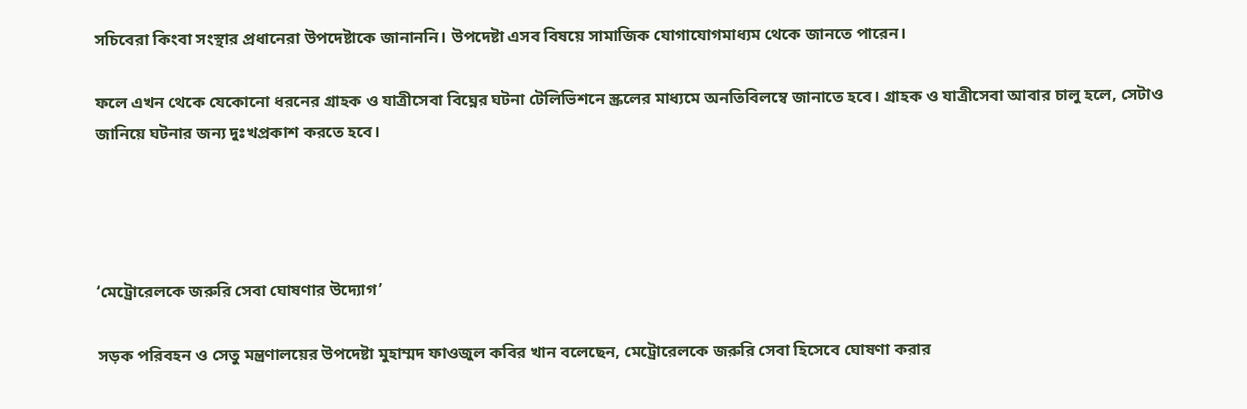সচিবেরা কিংবা সংস্থার প্রধানেরা উপদেষ্টাকে জানাননি। উপদেষ্টা এসব বিষয়ে সামাজিক যোগাযোগমাধ্যম থেকে জানতে পারেন।

ফলে এখন থেকে যেকোনো ধরনের গ্রাহক ও যাত্রীসেবা বিঘ্নের ঘটনা টেলিভিশনে স্ক্রলের মাধ্যমে অনতিবিলম্বে জানাতে হবে। গ্রাহক ও যাত্রীসেবা আবার চালু হলে, সেটাও জানিয়ে ঘটনার জন্য দুঃখপ্রকাশ করতে হবে।




‘মেট্রোরেলকে জরুরি সেবা ঘোষণার উদ্যোগ’

সড়ক পরিবহন ও সেতু মন্ত্রণালয়ের উপদেষ্টা মুহাম্মদ ফাওজুল কবির খান বলেছেন, মেট্রোরেলকে জরুরি সেবা হিসেবে ঘোষণা করার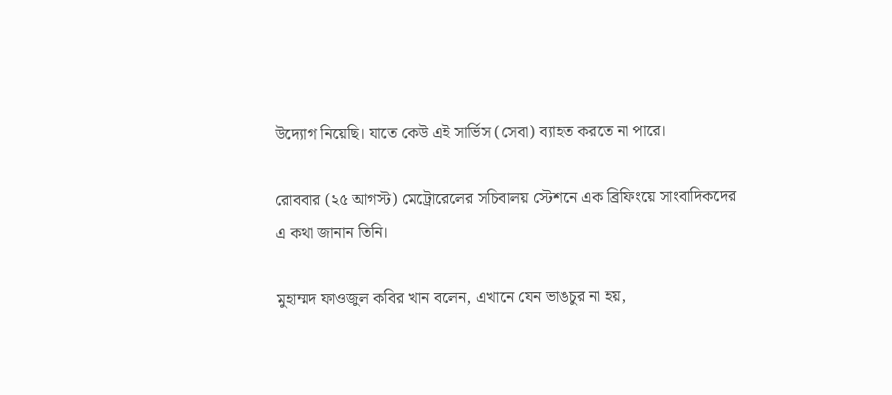উদ্যোগ নিয়েছি। যাতে কেউ এই সার্ভিস (সেবা) ব্যাহত করতে না পারে।

রোববার (২৫ আগস্ট) মেট্রোরেলের সচিবালয় স্টেশনে এক ব্রিফিংয়ে সাংবাদিকদের এ কথা জানান তিনি।

মুহাম্মদ ফাওজুল কবির খান বলেন, এখানে যেন ভাঙচুর না হয়,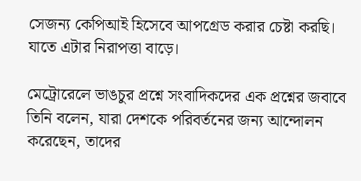সেজন্য কেপিআই হিসেবে আপগ্রেড করার চেষ্টা করছি। যাতে এটার নিরাপত্তা বাড়ে।

মেট্রোরেলে ভাঙচুর প্রশ্নে সংবাদিকদের এক প্রশ্নের জবাবে তিনি বলেন, যারা দেশকে পরিবর্তনের জন্য আন্দোলন করেছেন, তাদের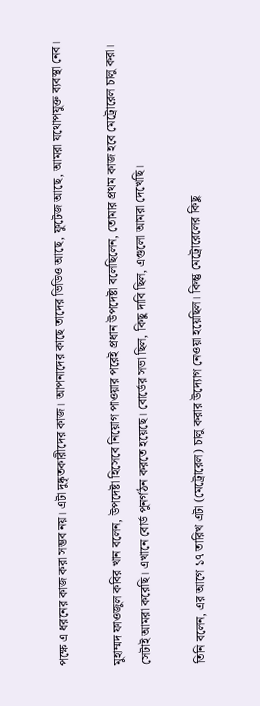পক্ষে এ ধরনের কাজ করা সম্ভব নয়। এটা দুষ্কৃতকারীদের কাজ। আপনাদের কাছে তাদের ভিডিও আছে, ফুটেজ আছে, আমরা যথোপযুক্ত ব্যবস্থা নেব।

মুহাম্মদ ফাওজুল কবির খান বলেন, উপদেষ্টা হিসেবে নিয়োগ পাওয়ার পরেই প্রধান উপদেষ্টা বলেছিলেন, তোমার প্রথম কাজ হবে মেট্রোরেল চালু করা। সেটাই আমরা করেছি। এখানে বোর্ড পুনর্গঠন করতে হয়েছে। বোর্ডের সভা ছিল, কিছু দাবি ছিল, এগুলো আমরা দেখেছি।

তিনি বলেন, এর আগে ১৭ তারিখ এটা (মেট্রোরেল) চালু করার উদ্যোগ নেওয়া হয়েছিল। কিন্তু মেট্রোরেলের কিছু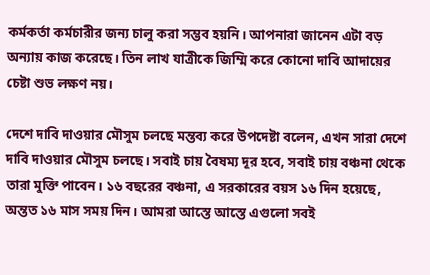কর্মকর্তা কর্মচারীর জন্য চালু করা সম্ভব হয়নি। আপনারা জানেন এটা বড় অন্যায় কাজ করেছে। তিন লাখ যাত্রীকে জিম্মি করে কোনো দাবি আদায়ের চেষ্টা শুভ লক্ষণ নয়।

দেশে দাবি দাওয়ার মৌসুম চলছে মন্তব্য করে উপদেষ্টা বলেন, এখন সারা দেশে দাবি দাওয়ার মৌসুম চলছে। সবাই চায় বৈষম্য দূর হবে, সবাই চায় বঞ্চনা থেকে তারা মুক্তি পাবেন। ১৬ বছরের বঞ্চনা, এ সরকারের বয়স ১৬ দিন হয়েছে, অন্তত ১৬ মাস সময় দিন। আমরা আস্তে আস্তে এগুলো সবই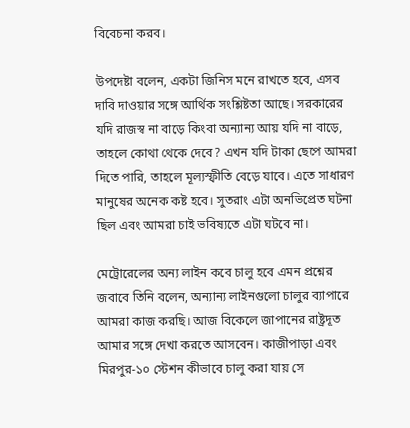বিবেচনা করব।

উপদেষ্টা বলেন, একটা জিনিস মনে রাখতে হবে, এসব দাবি দাওয়ার সঙ্গে আর্থিক সংশ্লিষ্টতা আছে। সরকারের যদি রাজস্ব না বাড়ে কিংবা অন্যান্য আয় যদি না বাড়ে, তাহলে কোথা থেকে দেবে? এখন যদি টাকা ছেপে আমরা দিতে পারি, তাহলে মূল্যস্ফীতি বেড়ে যাবে। এতে সাধারণ মানুষের অনেক কষ্ট হবে। সুতরাং এটা অনভিপ্রেত ঘটনা ছিল এবং আমরা চাই ভবিষ্যতে এটা ঘটবে না।

মেট্রোরেলের অন্য লাইন কবে চালু হবে এমন প্রশ্নের জবাবে তিনি বলেন, অন্যান্য লাইনগুলো চালুর ব্যাপারে আমরা কাজ করছি। আজ বিকেলে জাপানের রাষ্ট্রদূত আমার সঙ্গে দেখা করতে আসবেন। কাজীপাড়া এবং মিরপুর-১০ স্টেশন কীভাবে চালু করা যায় সে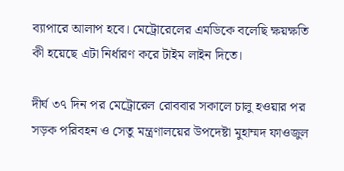ব্যাপারে আলাপ হবে। মেট্রোরেলের এমডিকে বলেছি ক্ষয়ক্ষতি কী হয়েছে এটা নির্ধারণ করে টাইম লাইন দিতে।

দীর্ঘ ৩৭ দিন পর মেট্রোরেল রোববার সকালে চালু হওয়ার পর সড়ক পরিবহন ও সেতু মন্ত্রণালয়ের উপদেষ্টা মুহাম্মদ ফাওজুল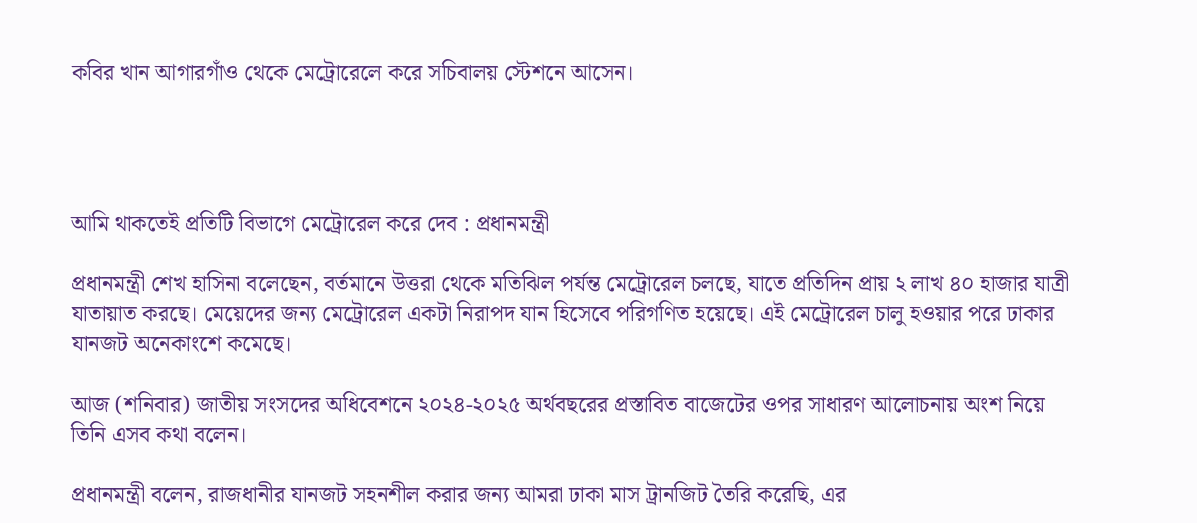কবির খান আগারগাঁও থেকে মেট্রোরেলে করে সচিবালয় স্টেশনে আসেন।




আমি থাকতেই প্রতিটি বিভাগে মেট্রোরেল করে দেব : প্রধানমন্ত্রী

প্রধানমন্ত্রী শেখ হাসিনা বলেছেন, বর্তমানে উত্তরা থেকে মতিঝিল পর্যন্ত মেট্রোরেল চলছে, যাতে প্রতিদিন প্রায় ২ লাখ ৪০ হাজার যাত্রী যাতায়াত করছে। মেয়েদের জন্য মেট্রোরেল একটা নিরাপদ যান হিসেবে পরিগণিত হয়েছে। এই মেট্রোরেল চালু হওয়ার পরে ঢাকার যানজট অনেকাংশে কমেছে।

আজ (শনিবার) জাতীয় সংসদের অধিবেশনে ২০২৪-২০২৫ অর্থবছরের প্রস্তাবিত বাজেটের ওপর সাধারণ আলোচনায় অংশ নিয়ে তিনি এসব কথা বলেন।

প্রধানমন্ত্রী বলেন, রাজধানীর যানজট সহনশীল করার জন্য আমরা ঢাকা মাস ট্রানজিট তৈরি করেছি, এর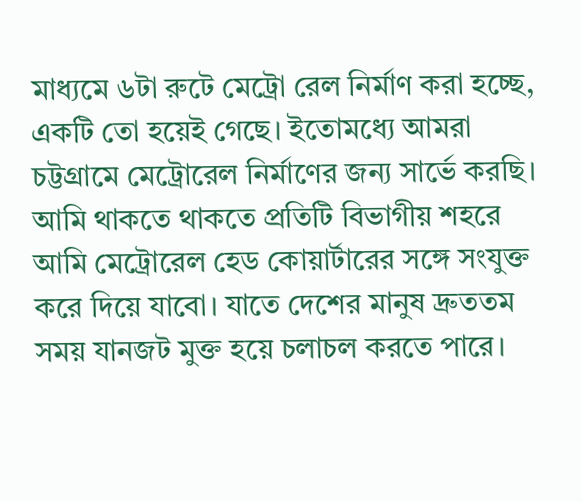মাধ্যমে ৬টা রুটে মেট্রো রেল নির্মাণ করা হচ্ছে, একটি তো হয়েই গেছে। ইতোমধ্যে আমরা চট্টগ্রামে মেট্রোরেল নির্মাণের জন্য সার্ভে করছি। আমি থাকতে থাকতে প্রতিটি বিভাগীয় শহরে আমি মেট্রোরেল হেড কোয়ার্টারের সঙ্গে সংযুক্ত করে দিয়ে যাবো। যাতে দেশের মানুষ দ্রুততম সময় যানজট মুক্ত হয়ে চলাচল করতে পারে।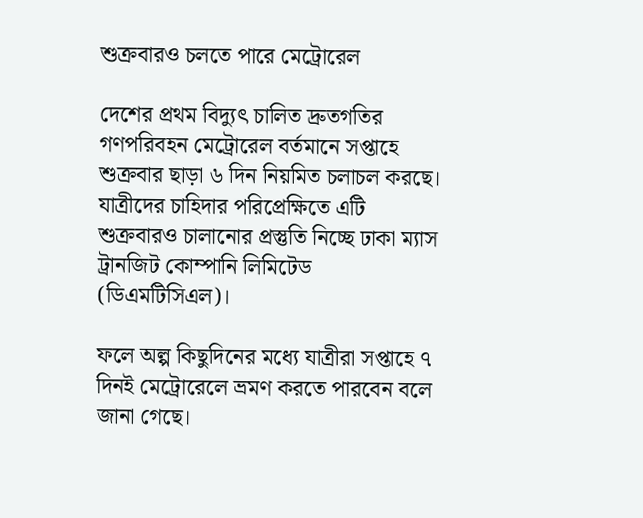শুক্রবারও চলতে পারে মেট্রোরেল

দেশের প্রথম বিদ্যুৎ চালিত দ্রুতগতির গণপরিবহন মেট্রোরেল বর্তমানে সপ্তাহে শুক্রবার ছাড়া ৬ দিন নিয়মিত চলাচল করছে। যাত্রীদের চাহিদার পরিপ্রেক্ষিতে এটি শুক্রবারও চালানোর প্রস্তুতি নিচ্ছে ঢাকা ম্যাস ট্রানজিট কোম্পানি লিমিটেড (ডিএমটিসিএল)।

ফলে অল্প কিছুদিনের মধ্যে যাত্রীরা সপ্তাহে ৭ দিনই মেট্রোরেলে ভ্রমণ করতে পারবেন বলে জানা গেছে।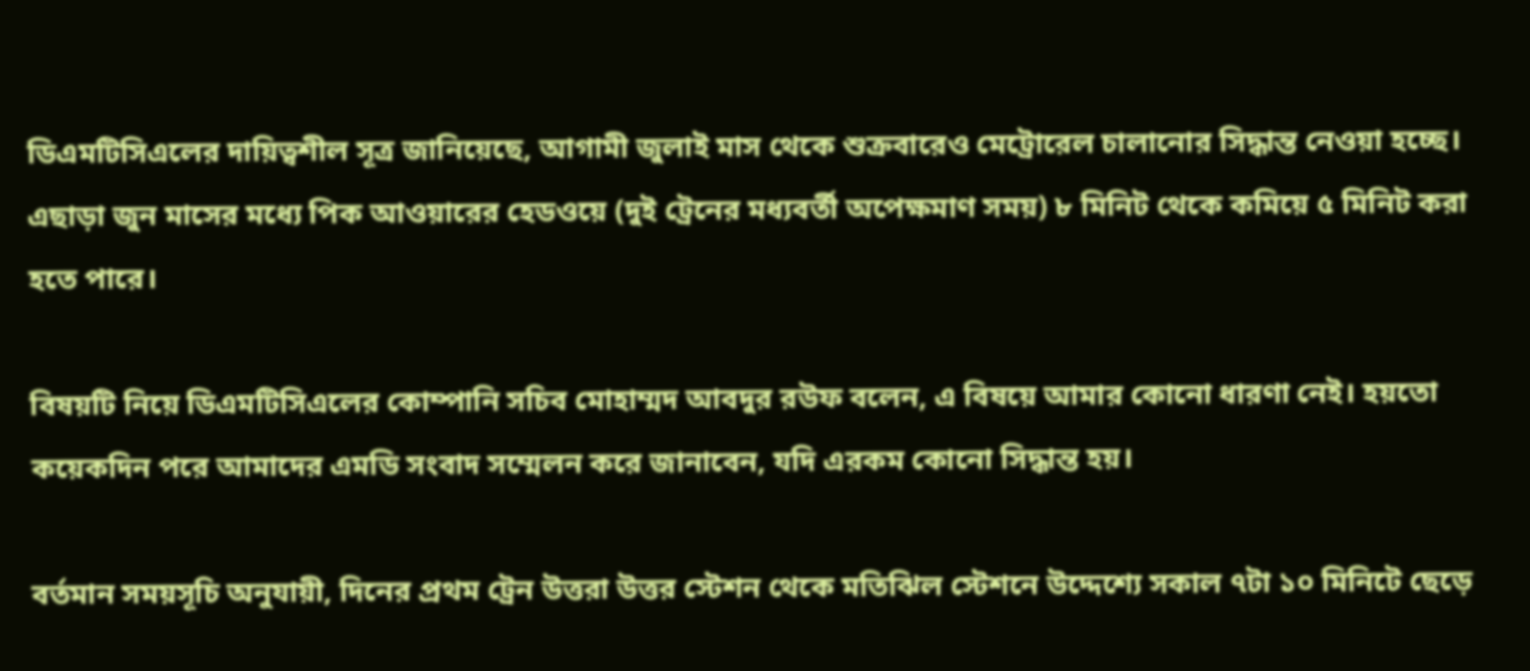ডিএমটিসিএলের দায়িত্বশীল সূত্র জানিয়েছে, আগামী জুলাই মাস থেকে শুক্রবারেও মেট্রোরেল চালানোর সিদ্ধান্ত নেওয়া হচ্ছে। এছাড়া জুন মাসের মধ্যে পিক আওয়ারের হেডওয়ে (দুই ট্রেনের মধ্যবর্তী অপেক্ষমাণ সময়) ৮ মিনিট থেকে কমিয়ে ৫ মিনিট করা হতে পারে।

বিষয়টি নিয়ে ডিএমটিসিএলের কোম্পানি সচিব মোহাম্মদ আবদুর রউফ বলেন, এ বিষয়ে আমার কোনো ধারণা নেই। হয়তো কয়েকদিন পরে আমাদের এমডি সংবাদ সম্মেলন করে জানাবেন, যদি এরকম কোনো সিদ্ধান্ত হয়।

বর্তমান সময়সূচি অনুযায়ী, দিনের প্রথম ট্রেন উত্তরা উত্তর স্টেশন থেকে মতিঝিল স্টেশনে উদ্দেশ্যে সকাল ৭টা ১০ মিনিটে ছেড়ে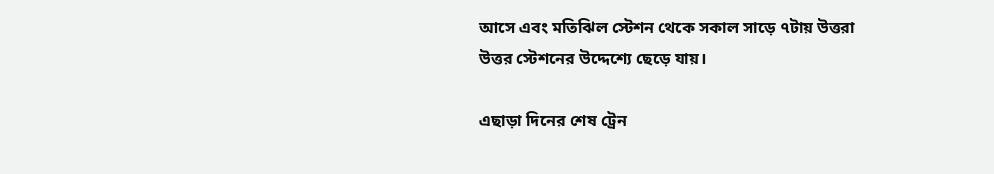আসে এবং মতিঝিল স্টেশন থেকে সকাল সাড়ে ৭টায় উত্তরা উত্তর স্টেশনের উদ্দেশ্যে ছেড়ে যায়।

এছাড়া দিনের শেষ ট্রেন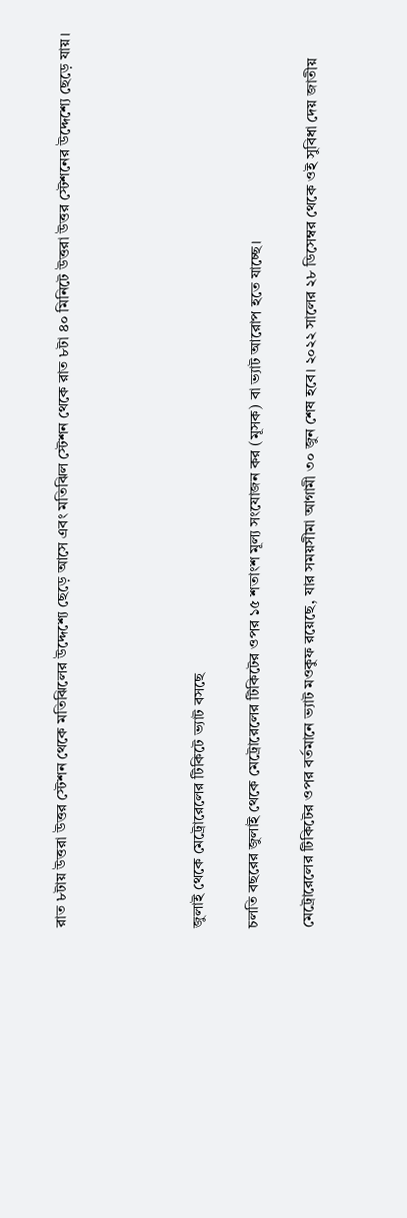রাত ৮টায় উত্তরা উত্তর স্টেশন থেকে মতিঝিলের উদ্দেশ্যে ছেড়ে আসে এবং মতিঝিল স্টেশন থেকে রাত ৮টা ৪০ মিনিটে উত্তরা উত্তর স্টেশনের উদ্দেশ্যে ছেড়ে যায়।




জুলাই থেকে মেট্রোরেলের টিকিটে ভ্যাট বসছে

চলতি বছরের জুলাই থেকে মেট্রোরেলের টিকিটের ওপর ১৫ শতাংশ মূল্য সংযোজন কর (মূসক) বা ভ্যাট আরোপ হতে যাচ্ছে।

মেট্রোরেলের টিকিটের ওপর বর্তমানে ভ্যাট মওকুফ রয়েছে, যার সময়সীমা আগামী ৩০ জুন শেষ হবে। ২০২২ সালের ২৮ ডিসেম্বর থেকে ওই সুবিধা দেয় জাতীয়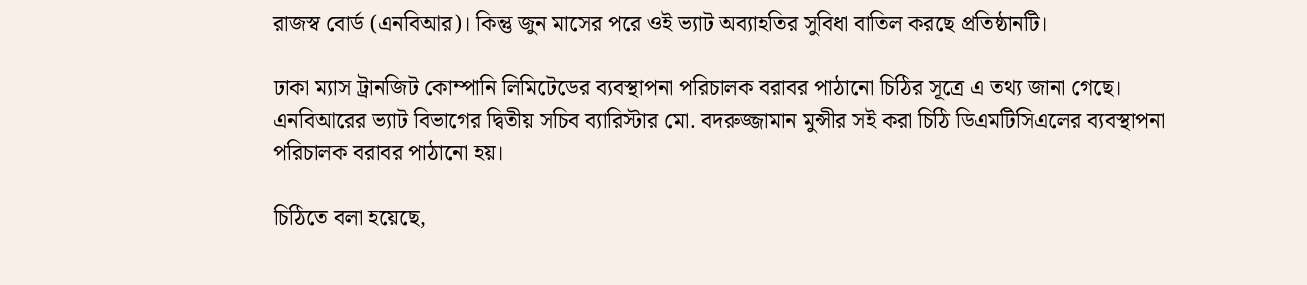রাজস্ব বোর্ড (এনবিআর)। কিন্তু জুন মাসের পরে ওই ভ্যাট অব্যাহতির সুবিধা বাতিল করছে প্রতিষ্ঠানটি।

ঢাকা ম্যাস ট্রানজিট কোম্পানি লিমিটেডের ব্যবস্থাপনা পরিচালক বরাবর পাঠানো চিঠির সূত্রে এ তথ্য জানা গেছে। এনবিআরের ভ্যাট বিভাগের দ্বিতীয় সচিব ব্যারিস্টার মো. বদরুজ্জামান মুন্সীর সই করা চিঠি ডিএমটিসিএলের ব্যবস্থাপনা পরিচালক বরাবর পাঠানো হয়।

চিঠিতে বলা হয়েছে,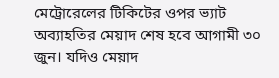মেট্রোরেলের টিকিটের ওপর ভ্যাট অব্যাহতির মেয়াদ শেষ হবে আগামী ৩০ জুন। যদিও মেয়াদ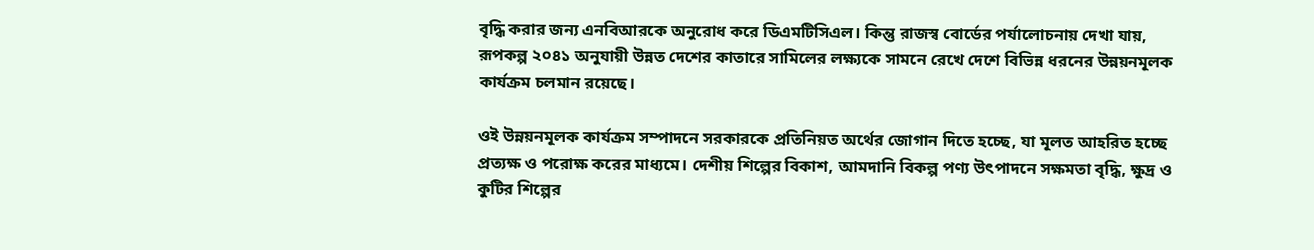বৃদ্ধি করার জন্য এনবিআরকে অনুরোধ করে ডিএমটিসিএল। কিন্তু রাজস্ব বোর্ডের পর্যালোচনায় দেখা যায়, রূপকল্প ২০৪১ অনুযায়ী উন্নত দেশের কাতারে সামিলের লক্ষ্যকে সামনে রেখে দেশে বিভিন্ন ধরনের উন্নয়নমূলক কার্যক্রম চলমান রয়েছে।

ওই উন্নয়নমূলক কার্যক্রম সম্পাদনে সরকারকে প্রতিনিয়ত অর্থের জোগান দিতে হচ্ছে, যা মূলত আহরিত হচ্ছে প্রত্যক্ষ ও পরোক্ষ করের মাধ্যমে। দেশীয় শিল্পের বিকাশ, আমদানি বিকল্প পণ্য উৎপাদনে সক্ষমতা বৃদ্ধি, ক্ষুদ্র ও কুটির শিল্পের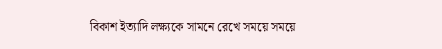বিকাশ ইত্যাদি লক্ষ্যকে সামনে রেখে সময়ে সময়ে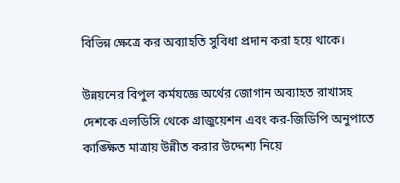বিভিন্ন ক্ষেত্রে কর অব্যাহতি সুবিধা প্রদান করা হয়ে থাকে।

উন্নয়নের বিপুল কর্মযজ্ঞে অর্থের জোগান অব্যাহত রাখাসহ দেশকে এলডিসি থেকে গ্রাজুয়েশন এবং কর-জিডিপি অনুপাতে কাঙ্ক্ষিত মাত্রায় উন্নীত করার উদ্দেশ্য নিয়ে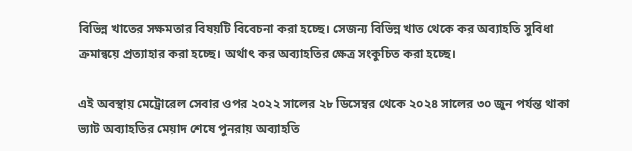বিভিন্ন খাতের সক্ষমতার বিষয়টি বিবেচনা করা হচ্ছে। সেজন্য বিভিন্ন খাত থেকে কর অব্যাহতি সুবিধা ক্রমান্বয়ে প্রত্যাহার করা হচ্ছে। অর্থাৎ কর অব্যাহতির ক্ষেত্র সংকুচিত করা হচ্ছে।

এই অবস্থায় মেট্রোরেল সেবার ওপর ২০২২ সালের ২৮ ডিসেম্বর থেকে ২০২৪ সালের ৩০ জুন পর্যন্ত থাকা ভ্যাট অব্যাহতির মেয়াদ শেষে পুনরায় অব্যাহতি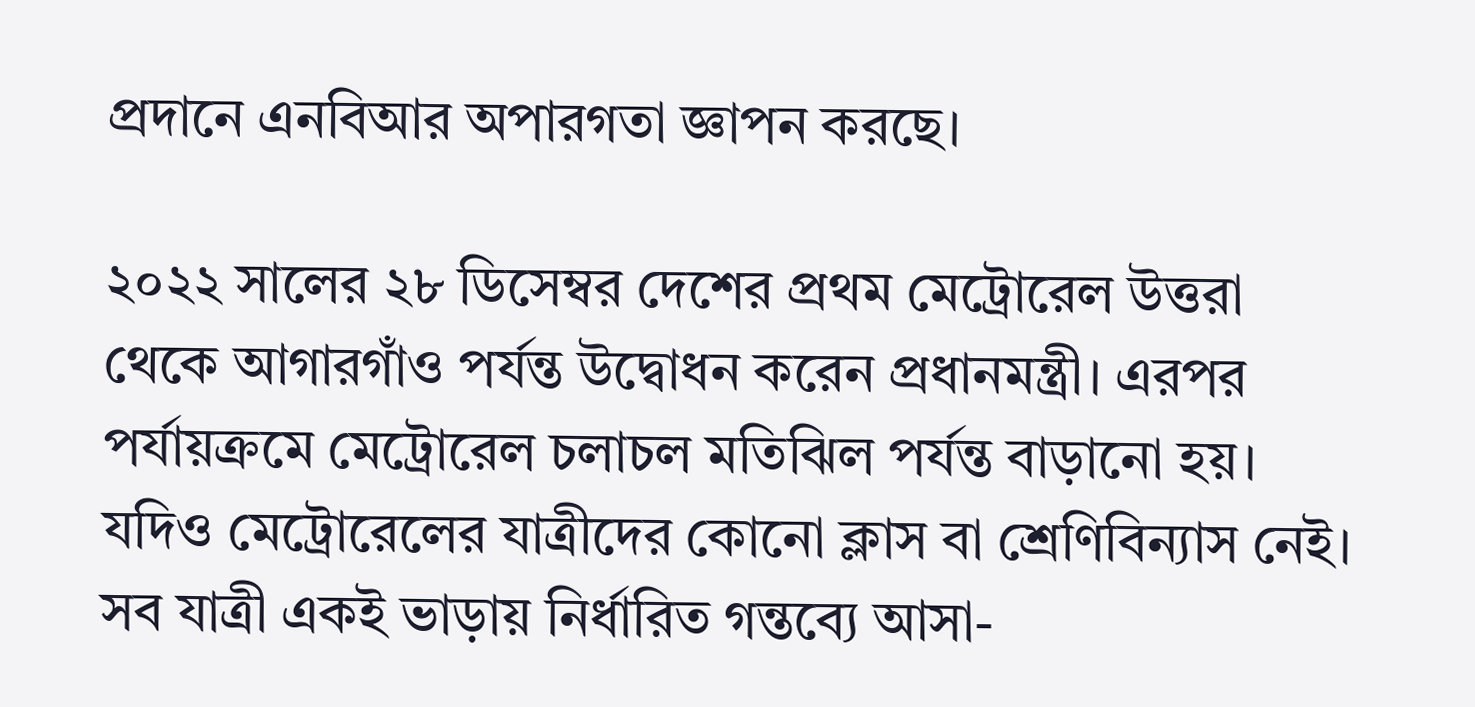প্রদানে এনবিআর অপারগতা জ্ঞাপন করছে।

২০২২ সালের ২৮ ডিসেম্বর দেশের প্রথম মেট্রোরেল উত্তরা থেকে আগারগাঁও পর্যন্ত উদ্বোধন করেন প্রধানমন্ত্রী। এরপর পর্যায়ক্রমে মেট্রোরেল চলাচল মতিঝিল পর্যন্ত বাড়ানো হয়। যদিও মেট্রোরেলের যাত্রীদের কোনো ক্লাস বা শ্রেণিবিন্যাস নেই। সব যাত্রী একই ভাড়ায় নির্ধারিত গন্তব্যে আসা-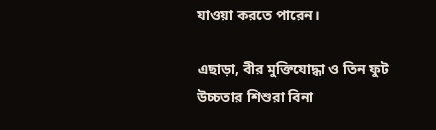যাওয়া করতে পারেন।

এছাড়া, বীর মুক্তিযোদ্ধা ও তিন ফুট উচ্চতার শিশুরা বিনা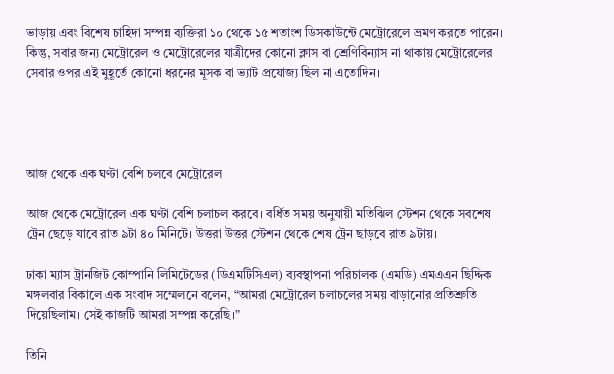ভাড়ায় এবং বিশেষ চাহিদা সম্পন্ন ব্যক্তিরা ১০ থেকে ১৫ শতাংশ ডিসকাউন্টে মেট্রোরেলে ভ্রমণ করতে পারেন। কিন্তু, সবার জন্য মেট্রোরেল ও মেট্রোরেলের যাত্রীদের কোনো ক্লাস বা শ্রেণিবিন্যাস না থাকায় মেট্রোরেলের সেবার ওপর এই মুহূর্তে কোনো ধরনের মূসক বা ভ্যাট প্রযোজ্য ছিল না এতোদিন।




আজ থেকে এক ঘণ্টা বেশি চলবে মেট্রোরেল

আজ থেকে মেট্রোরেল এক ঘণ্টা বেশি চলাচল করবে। বর্ধিত সময় অনুযায়ী মতিঝিল স্টেশন থেকে সবশেষ ট্রেন ছেড়ে যাবে রাত ৯টা ৪০ মিনিটে। উত্তরা উত্তর স্টেশন থেকে শেষ ট্রেন ছাড়বে রাত ৯টায়।

ঢাকা ম্যাস ট্রানজিট কোম্পানি লিমিটেডের (ডিএমটিসিএল) ব্যবস্থাপনা পরিচালক (এমডি) এমএএন ছিদ্দিক মঙ্গলবার বিকালে এক সংবাদ সম্মেলনে বলেন, “আমরা মেট্রোরেল চলাচলের সময় বাড়ানোর প্রতিশ্রুতি দিয়েছিলাম। সেই কাজটি আমরা সম্পন্ন করেছি।”

তিনি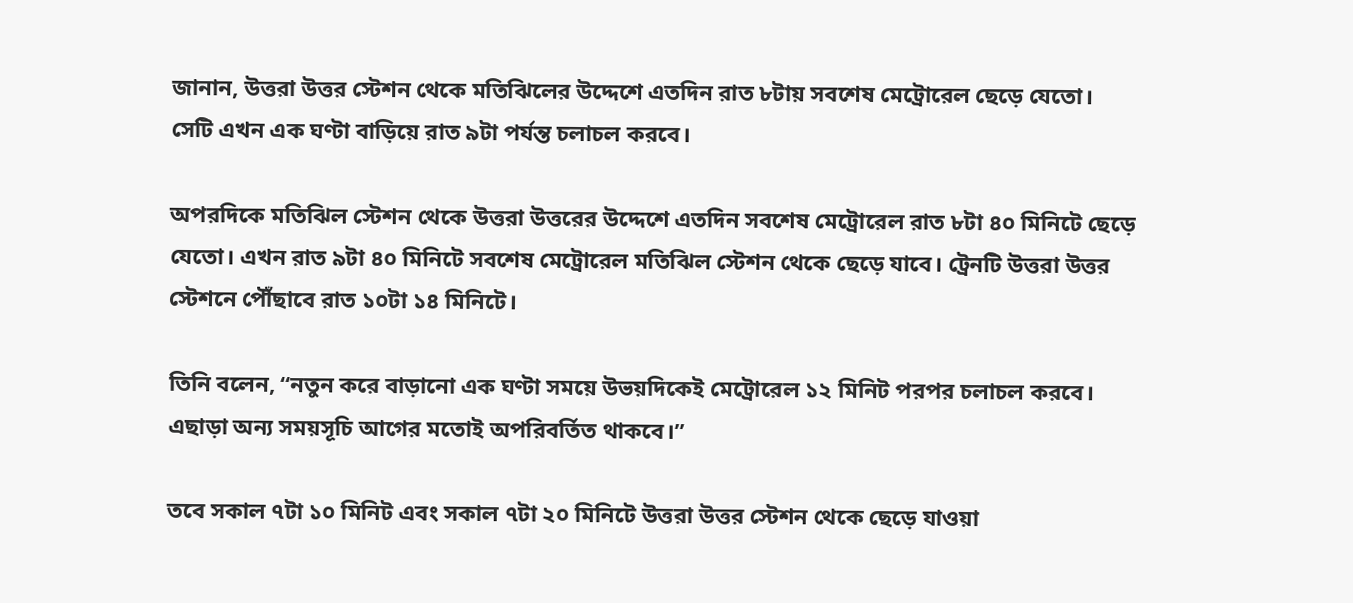জানান, উত্তরা উত্তর স্টেশন থেকে মতিঝিলের উদ্দেশে এতদিন রাত ৮টায় সবশেষ মেট্রোরেল ছেড়ে যেতো। সেটি এখন এক ঘণ্টা বাড়িয়ে রাত ৯টা পর্যন্ত চলাচল করবে।

অপরদিকে মতিঝিল স্টেশন থেকে উত্তরা উত্তরের উদ্দেশে এতদিন সবশেষ মেট্রোরেল রাত ৮টা ৪০ মিনিটে ছেড়ে যেতো। এখন রাত ৯টা ৪০ মিনিটে সবশেষ মেট্রোরেল মতিঝিল স্টেশন থেকে ছেড়ে যাবে। ট্রেনটি উত্তরা উত্তর স্টেশনে পৌঁছাবে রাত ১০টা ১৪ মিনিটে।

তিনি বলেন, “নতুন করে বাড়ানো এক ঘণ্টা সময়ে উভয়দিকেই মেট্রোরেল ১২ মিনিট পরপর চলাচল করবে। এছাড়া অন্য সময়সূচি আগের মতোই অপরিবর্তিত থাকবে।”

তবে সকাল ৭টা ১০ মিনিট এবং সকাল ৭টা ২০ মিনিটে উত্তরা উত্তর স্টেশন থেকে ছেড়ে যাওয়া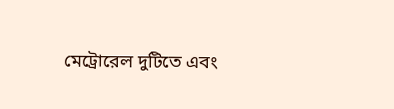মেট্রোরেল দুটিতে এবং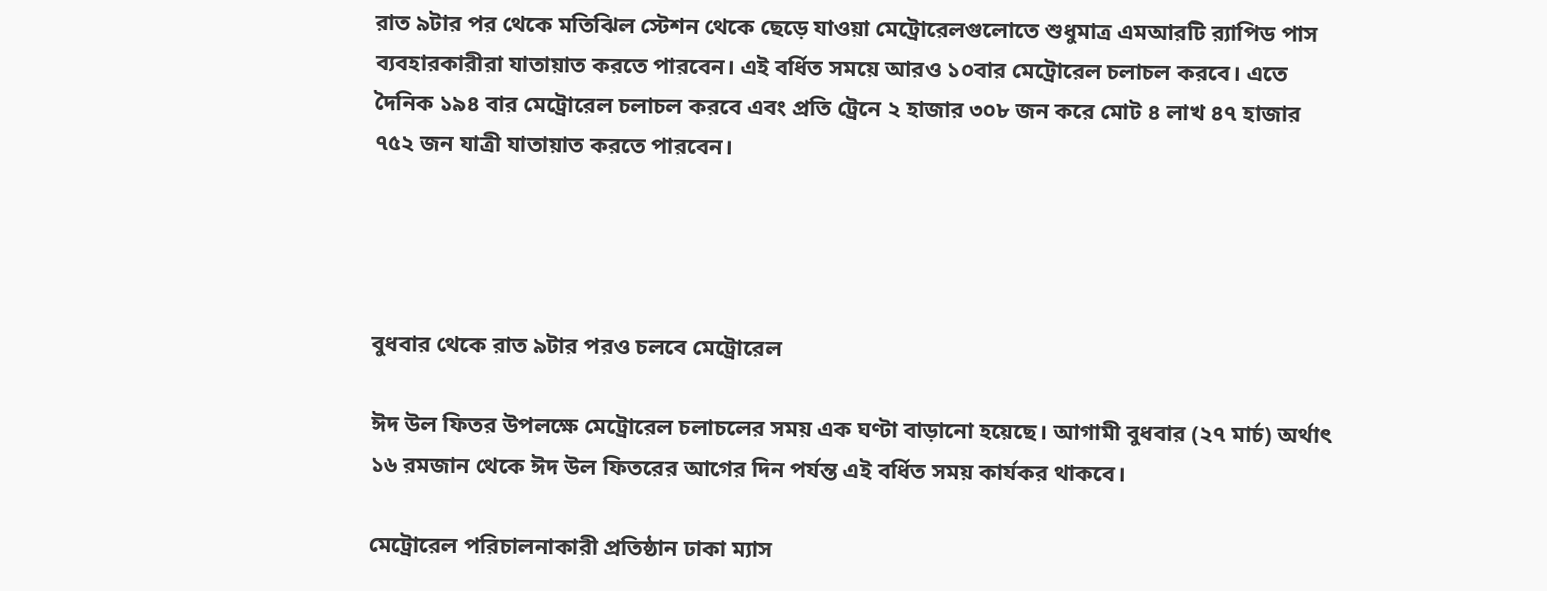রাত ৯টার পর থেকে মতিঝিল স্টেশন থেকে ছেড়ে যাওয়া মেট্রোরেলগুলোতে শুধুমাত্র এমআরটি র‌্যাপিড পাস ব্যবহারকারীরা যাতায়াত করতে পারবেন। এই বর্ধিত সময়ে আরও ১০বার মেট্রোরেল চলাচল করবে। এতে দৈনিক ১৯৪ বার মেট্রোরেল চলাচল করবে এবং প্রতি ট্রেনে ২ হাজার ৩০৮ জন করে মোট ৪ লাখ ৪৭ হাজার ৭৫২ জন যাত্রী যাতায়াত করতে পারবেন।




বুধবার থেকে রাত ৯টার পরও চলবে মেট্রোরেল

ঈদ উল ফিতর উপলক্ষে মেট্রোরেল চলাচলের সময় এক ঘণ্টা বাড়ানো হয়েছে। আগামী বুধবার (২৭ মার্চ) অর্থাৎ ১৬ রমজান থেকে ঈদ উল ফিতরের আগের দিন পর্যন্ত এই বর্ধিত সময় কার্যকর থাকবে।

মেট্রোরেল পরিচালনাকারী প্রতিষ্ঠান ঢাকা ম্যাস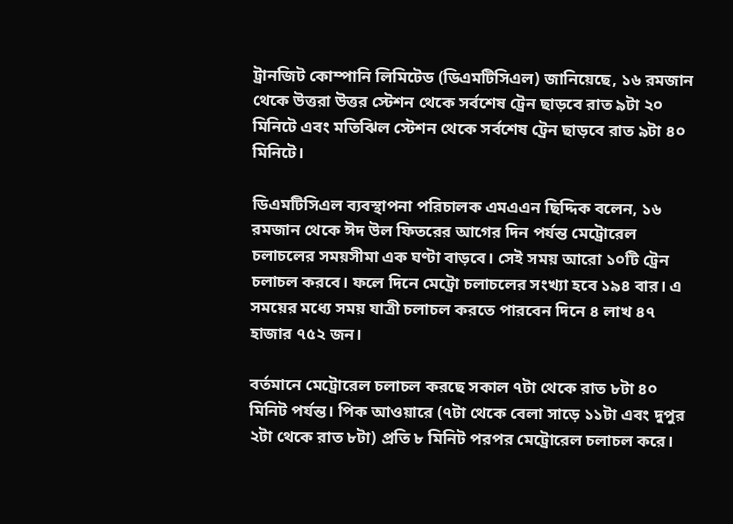ট্রানজিট কোম্পানি লিমিটেড (ডিএমটিসিএল) জানিয়েছে, ১৬ রমজান থেকে উত্তরা উত্তর স্টেশন থেকে সর্বশেষ ট্রেন ছাড়বে রাত ৯টা ২০ মিনিটে এবং মতিঝিল স্টেশন থেকে সর্বশেষ ট্রেন ছাড়বে রাত ৯টা ৪০ মিনিটে।

ডিএমটিসিএল ব্যবস্থাপনা পরিচালক এমএএন ছিদ্দিক বলেন, ১৬ রমজান থেকে ঈদ উল ফিতরের আগের দিন পর্যন্ত মেট্রোরেল চলাচলের সময়সীমা এক ঘণ্টা বাড়বে। সেই সময় আরো ১০টি ট্রেন চলাচল করবে। ফলে দিনে মেট্রো চলাচলের সংখ্যা হবে ১৯৪ বার। এ সময়ের মধ্যে সময় যাত্রী চলাচল করতে পারবেন দিনে ৪ লাখ ৪৭ হাজার ৭৫২ জন।

বর্তমানে মেট্রোরেল চলাচল করছে সকাল ৭টা থেকে রাত ৮টা ৪০ মিনিট পর্যন্ত। পিক আওয়ারে (৭টা থেকে বেলা সাড়ে ১১টা এবং দুপুর ২টা থেকে রাত ৮টা) প্রতি ৮ মিনিট পরপর মেট্রোরেল চলাচল করে।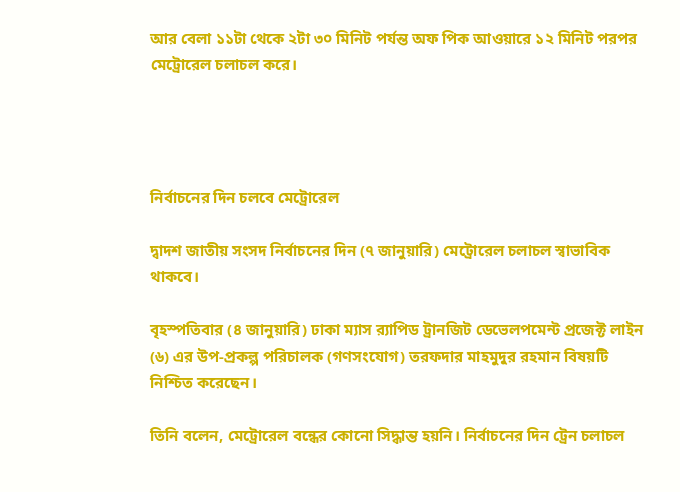আর বেলা ১১টা থেকে ২টা ৩০ মিনিট পর্যন্ত অফ পিক আওয়ারে ১২ মিনিট পরপর মেট্রোরেল চলাচল করে।




নির্বাচনের দিন চলবে মেট্রোরেল

দ্বাদশ জাতীয় সংসদ নির্বাচনের দিন (৭ জানুয়ারি) মেট্রোরেল চলাচল স্বাভাবিক থাকবে।

বৃহস্পতিবার (৪ জানুয়ারি) ঢাকা ম্যাস র‌্যাপিড ট্রানজিট ডেভেলপমেন্ট প্রজেক্ট লাইন (৬) এর উপ-প্রকল্প পরিচালক (গণসংযোগ) তরফদার মাহমুদুর রহমান বিষয়টি নিশ্চিত করেছেন।

তিনি বলেন, মেট্রোরেল বন্ধের কোনো সিদ্ধান্ত হয়নি। নির্বাচনের দিন ট্রেন চলাচল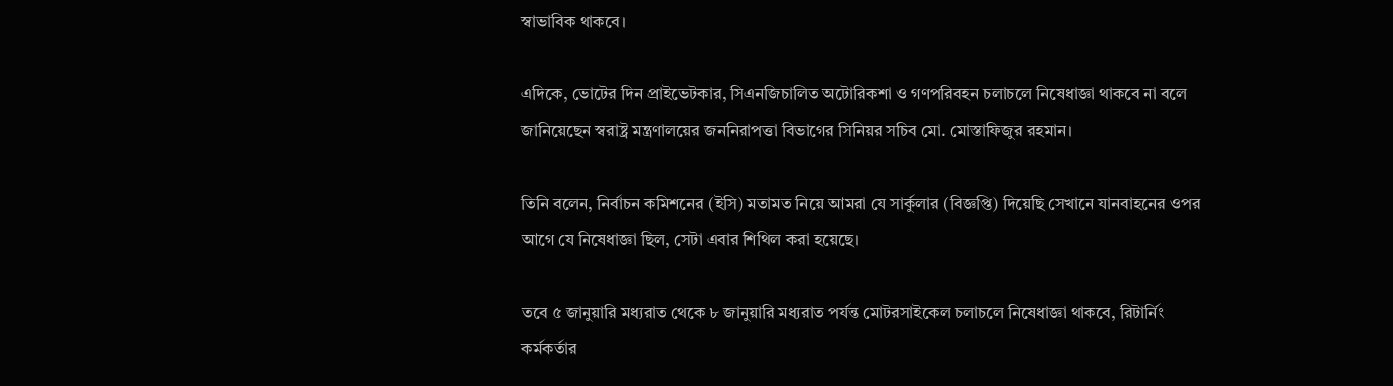স্বাভাবিক থাকবে।

এদিকে, ভোটের দিন প্রাইভেটকার, সিএনজিচালিত অটোরিকশা ও গণপরিবহন চলাচলে নিষেধাজ্ঞা থাকবে না বলে জানিয়েছেন স্বরাষ্ট্র মন্ত্রণালয়ের জননিরাপত্তা বিভাগের সিনিয়র সচিব মো. মোস্তাফিজুর রহমান।

তিনি বলেন, নির্বাচন কমিশনের (ইসি) মতামত নিয়ে আমরা যে সার্কুলার (বিজ্ঞপ্তি) দিয়েছি সেখানে যানবাহনের ওপর আগে যে নিষেধাজ্ঞা ছিল, সেটা এবার শিথিল করা হয়েছে।

তবে ৫ জানুয়ারি মধ্যরাত থেকে ৮ জানুয়ারি মধ্যরাত পর্যন্ত মোটরসাইকেল চলাচলে নিষেধাজ্ঞা থাকবে, রিটার্নিং কর্মকর্তার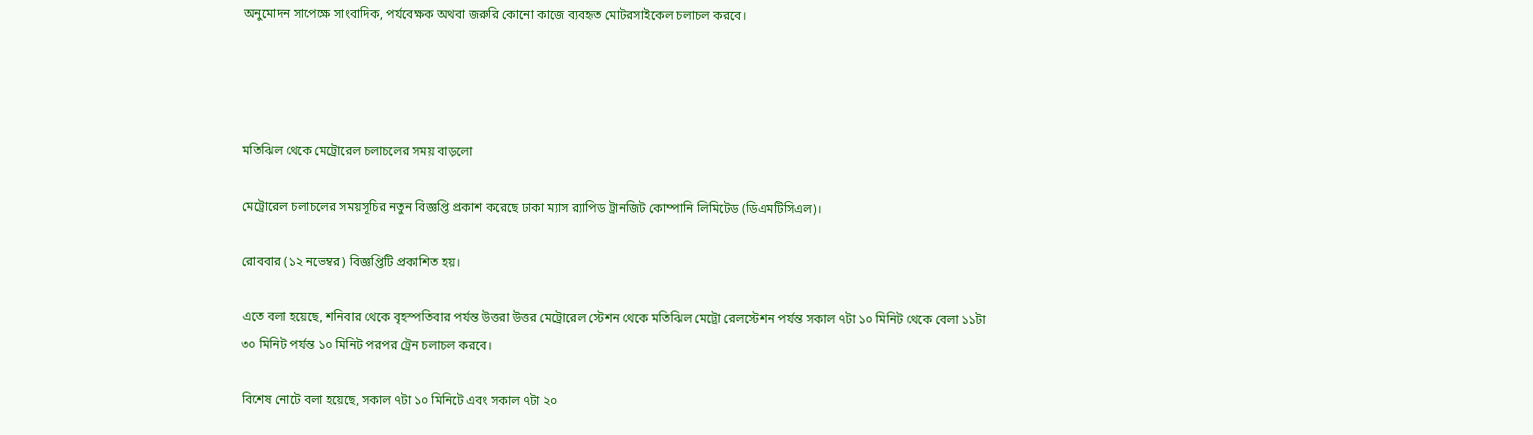অনুমোদন সাপেক্ষে সাংবাদিক, পর্যবেক্ষক অথবা জরুরি কোনো কাজে ব্যবহৃত মোটরসাইকেল চলাচল করবে।




মতিঝিল থেকে মেট্রোরেল চলাচলের সময় বাড়লো

মেট্রোরেল চলাচলের সময়সূচির নতুন বিজ্ঞপ্তি প্রকাশ করেছে ঢাকা ম্যাস র‍্যাপিড ট্রানজিট কোম্পানি লিমিটেড (ডিএমটিসিএল)।

রোববার (১২ নভেম্বর) বিজ্ঞপ্তিটি প্রকাশিত হয়।

এতে বলা হয়েছে, শনিবার থেকে বৃহস্পতিবার পর্যন্ত উত্তরা উত্তর মেট্রোরেল স্টেশন থেকে মতিঝিল মেট্রো রেলস্টেশন পর্যন্ত সকাল ৭টা ১০ মিনিট থেকে বেলা ১১টা ৩০ মিনিট পর্যন্ত ১০ মিনিট পরপর ট্রেন চলাচল করবে।

বিশেষ নোটে বলা হয়েছে, সকাল ৭টা ১০ মিনিটে এবং সকাল ৭টা ২০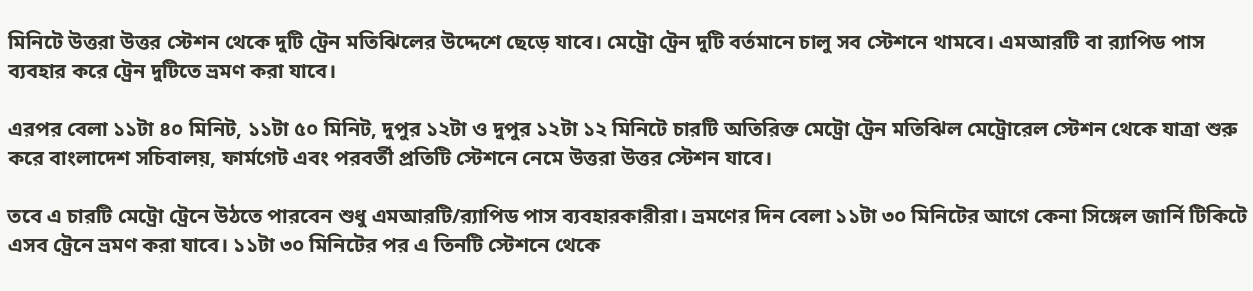মিনিটে উত্তরা উত্তর স্টেশন থেকে দুটি ট্রেন মতিঝিলের উদ্দেশে ছেড়ে যাবে। মেট্রো ট্রেন দুটি বর্তমানে চালু সব স্টেশনে থামবে। এমআরটি বা র‍্যাপিড পাস ব্যবহার করে ট্রেন দুটিতে ভ্রমণ করা যাবে।

এরপর বেলা ১১টা ৪০ মিনিট, ১১টা ৫০ মিনিট, দুপুর ১২টা ও দুপুর ১২টা ১২ মিনিটে চারটি অতিরিক্ত মেট্রো ট্রেন মতিঝিল মেট্রোরেল স্টেশন থেকে যাত্রা শুরু করে বাংলাদেশ সচিবালয়, ফার্মগেট এবং পরবর্তী প্রতিটি স্টেশনে নেমে উত্তরা উত্তর স্টেশন যাবে।

তবে এ চারটি মেট্রো ট্রেনে উঠতে পারবেন শুধু এমআরটি/র‍্যাপিড পাস ব্যবহারকারীরা। ভ্রমণের দিন বেলা ১১টা ৩০ মিনিটের আগে কেনা সিঙ্গেল জার্নি টিকিটে এসব ট্রেনে ভ্রমণ করা যাবে। ১১টা ৩০ মিনিটের পর এ তিনটি স্টেশনে থেকে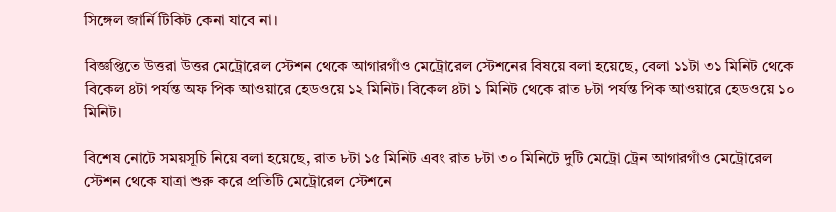সিঙ্গেল জার্নি টিকিট কেনা যাবে না।

বিজ্ঞপ্তিতে উত্তরা উত্তর মেট্রোরেল স্টেশন থেকে আগারগাঁও মেট্রোরেল স্টেশনের বিষয়ে বলা হয়েছে, বেলা ১১টা ৩১ মিনিট থেকে বিকেল ৪টা পর্যন্ত অফ পিক আওয়ারে হেডওয়ে ১২ মিনিট। বিকেল ৪টা ১ মিনিট থেকে রাত ৮টা পর্যন্ত পিক আওয়ারে হেডওয়ে ১০ মিনিট।

বিশেষ নোটে সময়সূচি নিয়ে বলা হয়েছে, রাত ৮টা ১৫ মিনিট এবং রাত ৮টা ৩০ মিনিটে দুটি মেট্রো ট্রেন আগারগাঁও মেট্রোরেল স্টেশন থেকে যাত্রা শুরু করে প্রতিটি মেট্রোরেল স্টেশনে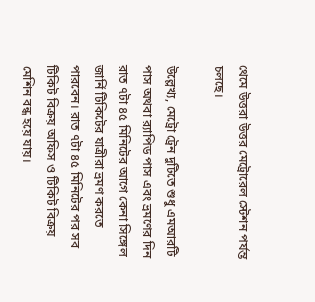থেমে উত্তরা উত্তর মেট্রোরেল স্টেশন পর্যন্ত চলছে।

উল্লেখ্য, মেট্রো ট্রেন দুটিতে শুধু এমআরটি পাস অথবা র‍্যাপিড পাস এবং ভ্রমণের দিন রাত ৭টা ৪৫ মিনিটের আগে কেনা সিঙ্গেল জার্নি টিকিটের যাত্রীরা ভ্রমণ করতে পারবেন। রাত ৭টা ৪৫ মিনিটের পর সব টিকিট বিক্রয় অফিস ও টিকিট বিক্রয় মেশিন বন্ধ হয়ে যায়।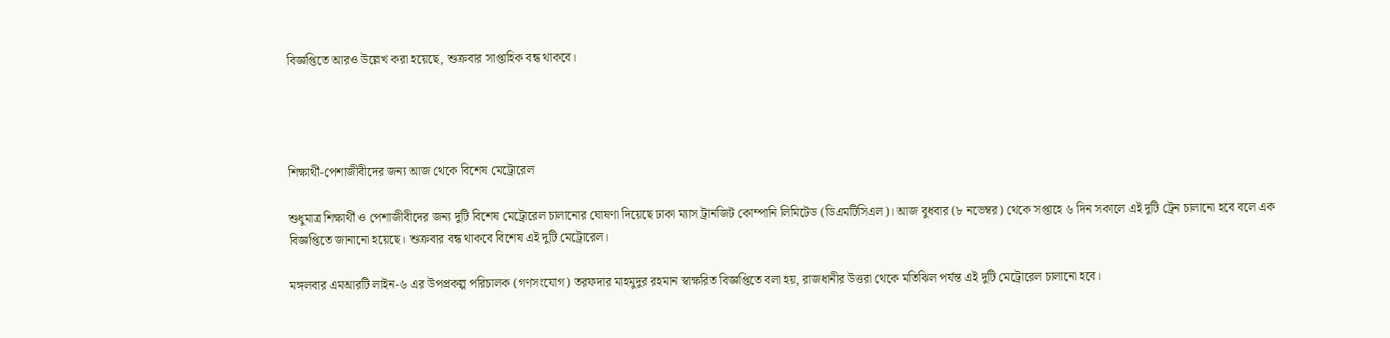বিজ্ঞপ্তিতে আরও উল্লেখ করা হয়েছে, শুক্রবার সাপ্তাহিক বন্ধ থাকবে।




শিক্ষার্থী-পেশাজীবীদের জন্য আজ থেকে বিশেষ মেট্রোরেল

শুধুমাত্র শিক্ষার্থী ও পেশাজীবীদের জন্য দুটি বিশেষ মেট্রোরেল চালানোর ঘোষণা দিয়েছে ঢাকা ম্যাস ট্রানজিট কোম্পানি লিমিটেড (ডিএমটিসিএল)। আজ বুধবার (৮ নভেম্বর) থেকে সপ্তাহে ৬ দিন সকালে এই দুটি ট্রেন চালানো হবে বলে এক বিজ্ঞপ্তিতে জানানো হয়েছে। শুক্রবার বন্ধ থাকবে বিশেষ এই দুটি মেট্রোরেল।

মঙ্গলবার এমআরটি লাইন-৬ এর উপপ্রকল্প পরিচালক (গণসংযোগ) তরফদার মাহমুদুর রহমান স্বাক্ষরিত বিজ্ঞপ্তিতে বলা হয়, রাজধানীর উত্তরা থেকে মতিঝিল পর্যন্ত এই দুটি মেট্রোরেল চালানো হবে।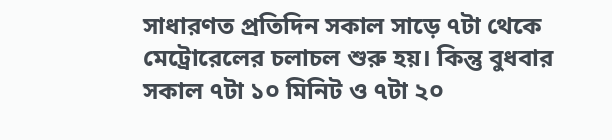সাধারণত প্রতিদিন সকাল সাড়ে ৭টা থেকে মেট্রোরেলের চলাচল শুরু হয়। কিন্তু বুধবার সকাল ৭টা ১০ মিনিট ও ৭টা ২০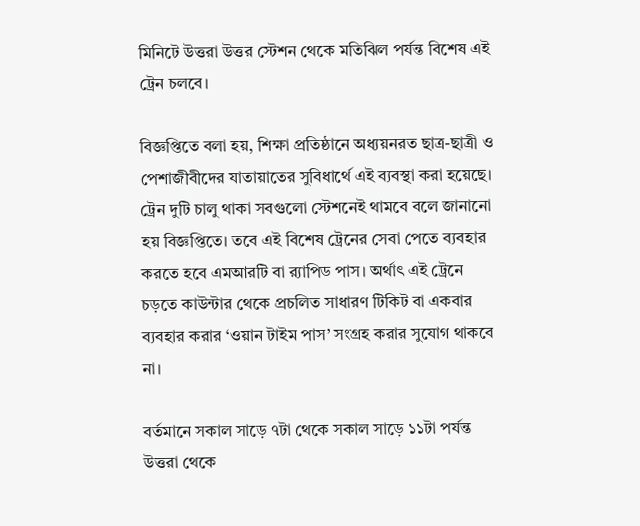মিনিটে উত্তরা উত্তর স্টেশন থেকে মতিঝিল পর্যন্ত বিশেষ এই ট্রেন চলবে।

বিজ্ঞপ্তিতে বলা হয়, শিক্ষা প্রতিষ্ঠানে অধ্যয়নরত ছাত্র-ছাত্রী ও পেশাজীবীদের যাতায়াতের সুবিধার্থে এই ব্যবস্থা করা হয়েছে। ট্রেন দুটি চালু থাকা সবগুলো স্টেশনেই থামবে বলে জানানো হয় বিজ্ঞপ্তিতে। তবে এই বিশেষ ট্রেনের সেবা পেতে ব্যবহার করতে হবে এমআরটি বা র‍্যাপিড পাস। অর্থাৎ এই ট্রেনে চড়তে কাউন্টার থেকে প্রচলিত সাধারণ টিকিট বা একবার ব্যবহার করার ‘ওয়ান টাইম পাস’ সংগ্রহ করার সুযোগ থাকবে না।

বর্তমানে সকাল সাড়ে ৭টা থেকে সকাল সাড়ে ১১টা পর্যন্ত উত্তরা থেকে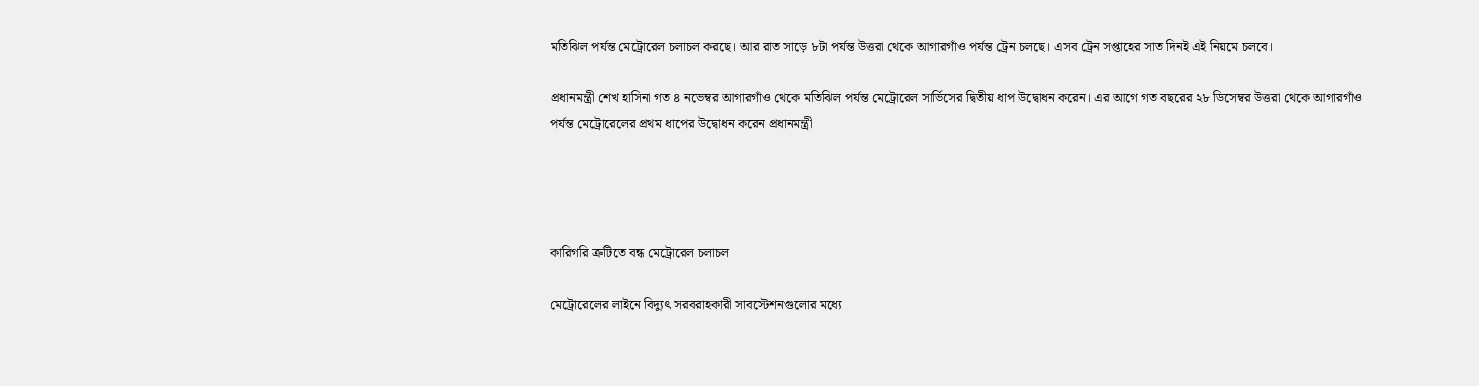মতিঝিল পর্যন্ত মেট্রোরেল চলাচল করছে। আর রাত সাড়ে ৮টা পর্যন্ত উত্তরা থেকে আগারগাঁও পর্যন্ত ট্রেন চলছে। এসব ট্রেন সপ্তাহের সাত দিনই এই নিয়মে চলবে।

প্রধানমন্ত্রী শেখ হাসিনা গত ৪ নভেম্বর আগারগাঁও থেকে মতিঝিল পর্যন্ত মেট্রোরেল সার্ভিসের দ্বিতীয় ধাপ উদ্বোধন করেন। এর আগে গত বছরের ২৮ ডিসেম্বর উত্তরা থেকে আগারগাঁও পর্যন্ত মেট্রোরেলের প্রথম ধাপের উদ্বোধন করেন প্রধানমন্ত্রী




কারিগরি ত্রুটিতে বন্ধ মেট্রোরেল চলাচল

মেট্রোরেলের লাইনে বিদ্যুৎ সরবরাহকারী সাবস্টেশনগুলোর মধ্যে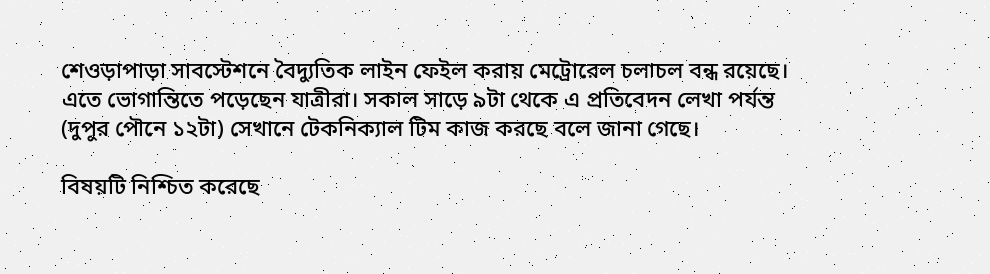শেওড়াপাড়া সাবস্টেশনে বৈদ্যুতিক লাইন ফেইল করায় মেট্রোরেল চলাচল বন্ধ রয়েছে। এতে ভোগান্তিতে পড়েছেন যাত্রীরা। সকাল সাড়ে ৯টা থেকে এ প্রতিবেদন লেখা পর্যন্ত (দুপুর পৌনে ১২টা) সেখানে টেকনিক্যাল টিম কাজ করছে বলে জানা গেছে।

বিষয়টি নিশ্চিত করেছে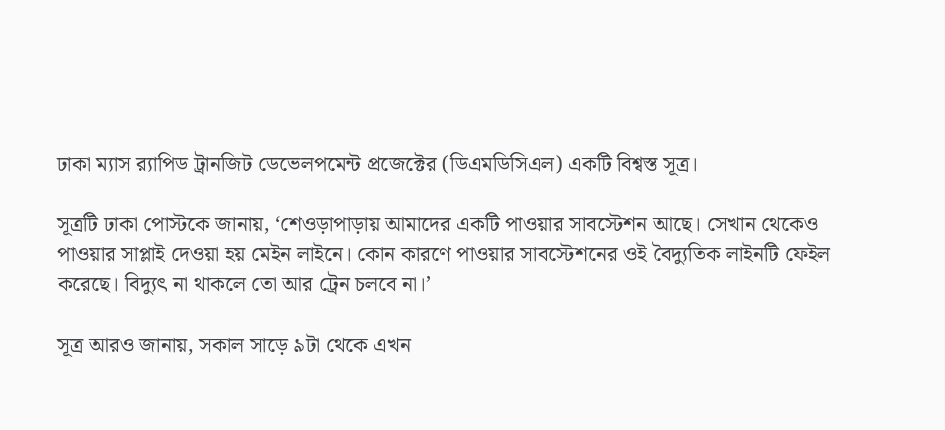ঢাকা ম্যাস র‌্যাপিড ট্রানজিট ডেভেলপমেন্ট প্রজেক্টের (ডিএমডিসিএল) একটি বিশ্বস্ত সূত্র।

সূত্রটি ঢাকা পোস্টকে জানায়, ‘শেওড়াপাড়ায় আমাদের একটি পাওয়ার সাবস্টেশন আছে। সেখান থেকেও পাওয়ার সাপ্লাই দেওয়া হয় মেইন লাইনে। কোন কারণে পাওয়ার সাবস্টেশনের ওই বৈদ্যুতিক লাইনটি ফেইল করেছে। বিদ্যুৎ না থাকলে তো আর ট্রেন চলবে না।’

সূত্র আরও জানায়, সকাল সাড়ে ৯টা থেকে এখন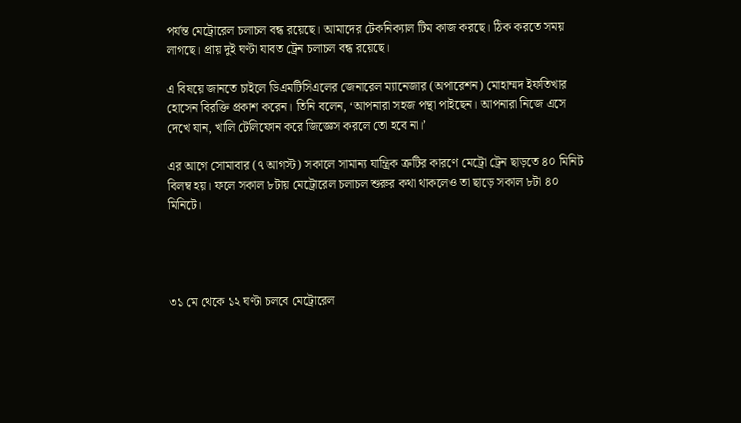পর্যন্ত মেট্রোরেল চলাচল বন্ধ রয়েছে। আমাদের টেকনিক্যাল টিম কাজ করছে। ঠিক করতে সময় লাগছে। প্রায় দুই ঘণ্টা যাবত ট্রেন চলাচল বন্ধ রয়েছে।

এ বিষয়ে জানতে চাইলে ডিএমটিসিএলের জেনারেল ম্যানেজার (অপারেশন) মোহাম্মদ ইফতিখার হোসেন বিরক্তি প্রকাশ করেন। তিনি বলেন, ‘আপনারা সহজ পন্থা পাইছেন। আপনারা নিজে এসে দেখে যান, খালি টেলিফোন করে জিজ্ঞেস করলে তো হবে না।’

এর আগে সোমাবার (৭ আগস্ট) সকালে সামান্য যান্ত্রিক ত্রুটির কারণে মেট্রো ট্রেন ছাড়তে ৪০ মিনিট বিলম্ব হয়। ফলে সকাল ৮টায় মেট্রোরেল চলাচল শুরুর কথা থাকলেও তা ছাড়ে সকাল ৮টা ৪০ মিনিটে।




৩১ মে থেকে ১২ ঘণ্টা চলবে মেট্রোরেল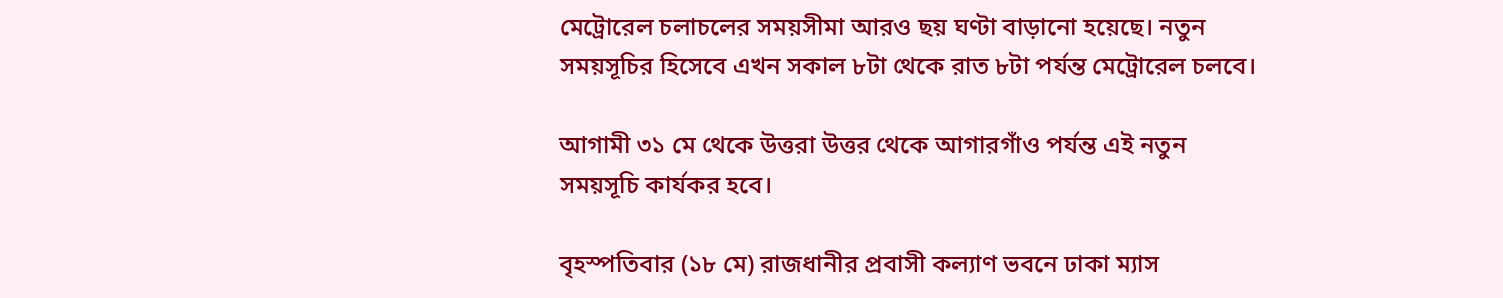মেট্রোরেল চলাচলের সময়সীমা আরও ছয় ঘণ্টা বাড়ানো হয়েছে। নতুন সময়সূচির হিসেবে এখন সকাল ৮টা থেকে রাত ৮টা পর্যন্ত মেট্রোরেল চলবে।

আগামী ৩১ মে থেকে উত্তরা উত্তর থেকে আগারগাঁও পর্যন্ত এই নতুন সময়সূচি কার্যকর হবে।

বৃহস্পতিবার (১৮ মে) রাজধানীর প্রবাসী কল্যাণ ভবনে ঢাকা ম্যাস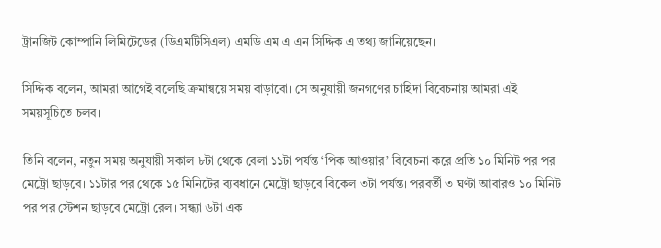ট্রানজিট কোম্পানি লিমিটেডের (ডিএমটিসিএল) এমডি এম এ এন সিদ্দিক এ তথ্য জানিয়েছেন।

সিদ্দিক বলেন, আমরা আগেই বলেছি ক্রমান্বয়ে সময় বাড়াবো। সে অনুযায়ী জনগণের চাহিদা বিবেচনায় আমরা এই সময়সূচিতে চলব।

তিনি বলেন, নতুন সময় অনুযায়ী সকাল ৮টা থেকে বেলা ১১টা পর্যন্ত ‘পিক আওয়ার’ বিবেচনা করে প্রতি ১০ মিনিট পর পর মেট্রো ছাড়বে। ১১টার পর থেকে ১৫ মিনিটের ব্যবধানে মেট্রো ছাড়বে বিকেল ৩টা পর্যন্ত। পরবর্তী ৩ ঘণ্টা আবারও ১০ মিনিট পর পর স্টেশন ছাড়বে মেট্রো রেল। সন্ধ্যা ৬টা এক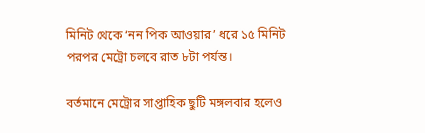মিনিট থেকে ‘নন পিক আওয়ার’ ধরে ১৫ মিনিট পরপর মেট্রো চলবে রাত ৮টা পর্যন্ত।

বর্তমানে মেট্রোর সাপ্তাহিক ছুটি মঙ্গলবার হলেও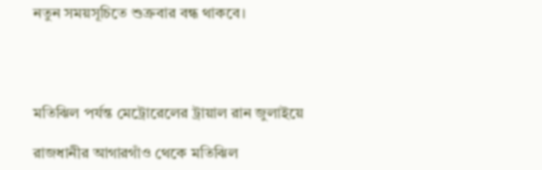নতুন সময়সূচিতে শুক্রবার বন্ধ থাকবে।




মতিঝিল পর্যন্ত মেট্রোরেলের ট্রায়াল রান জুলাইয়ে

রাজধানীর আগারগাঁও থেকে মতিঝিল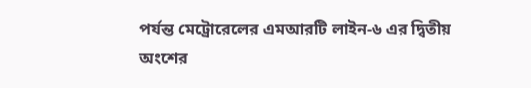পর্যন্ত মেট্রোরেলের এমআরটি লাইন-৬ এর দ্বিতীয় অংশের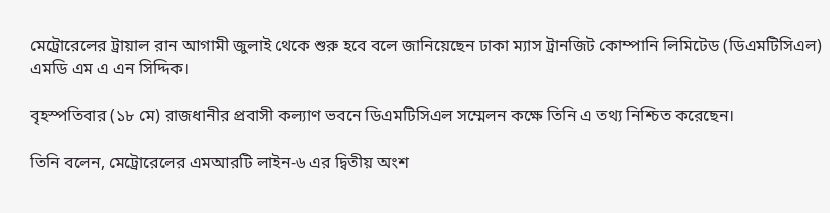মেট্রোরেলের ট্রায়াল রান আগামী জুলাই থেকে শুরু হবে বলে জানিয়েছেন ঢাকা ম্যাস ট্রানজিট কোম্পানি লিমিটেড (ডিএমটিসিএল) এমডি এম এ এন সিদ্দিক।

বৃহস্পতিবার (১৮ মে) রাজধানীর প্রবাসী কল্যাণ ভবনে ডিএমটিসিএল সম্মেলন কক্ষে তিনি এ তথ্য নিশ্চিত করেছেন।

তিনি বলেন, মেট্রোরেলের এমআরটি লাইন-৬ এর দ্বিতীয় অংশ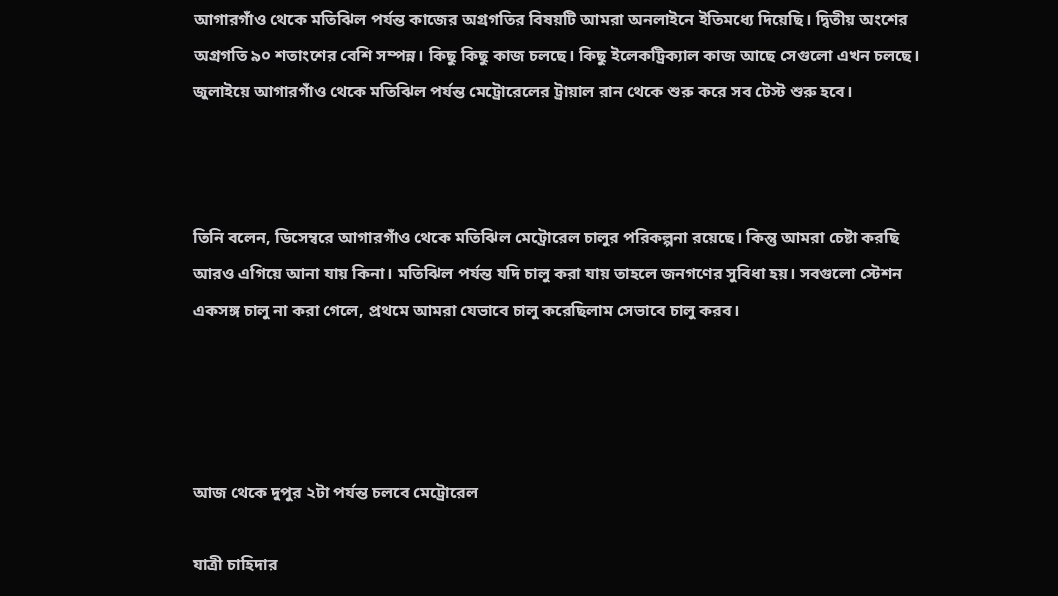আগারগাঁও থেকে মতিঝিল পর্যন্ত কাজের অগ্রগতির বিষয়টি আমরা অনলাইনে ইতিমধ্যে দিয়েছি। দ্বিতীয় অংশের অগ্রগতি ৯০ শতাংশের বেশি সম্পন্ন। কিছু কিছু কাজ চলছে। কিছু ইলেকট্রিক্যাল কাজ আছে সেগুলো এখন চলছে। জুলাইয়ে আগারগাঁও থেকে মতিঝিল পর্যন্ত মেট্রোরেলের ট্রায়াল রান থেকে শুরু করে সব টেস্ট শুরু হবে।



তিনি বলেন, ডিসেম্বরে আগারগাঁও থেকে মতিঝিল মেট্রোরেল চালুর পরিকল্পনা রয়েছে। কিন্তু আমরা চেষ্টা করছি আরও এগিয়ে আনা যায় কিনা। মতিঝিল পর্যন্ত যদি চালু করা যায় তাহলে জনগণের সুবিধা হয়। সবগুলো স্টেশন একসঙ্গ চালু না করা গেলে, প্রথমে আমরা যেভাবে চালু করেছিলাম সেভাবে চালু করব।




আজ থেকে দুপুর ২টা পর্যন্ত চলবে মেট্রোরেল

যাত্রী চাহিদার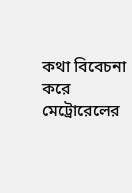কথা বিবেচনা করে মেট্রোরেলের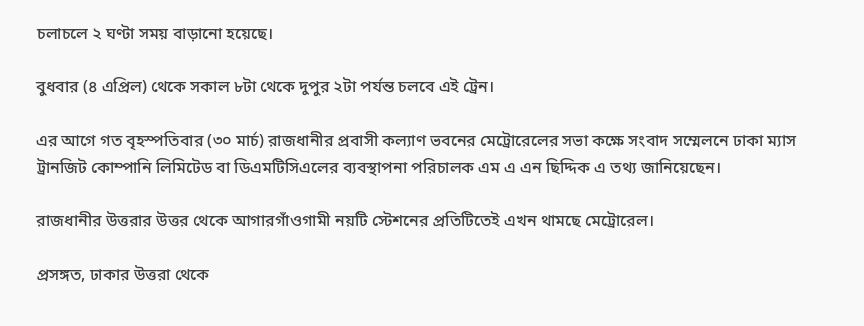চলাচলে ২ ঘণ্টা সময় বাড়ানো হয়েছে।

বুধবার (৪ এপ্রিল) থেকে সকাল ৮টা থেকে দুপুর ২টা পর্যন্ত চলবে এই ট্রেন।

এর আগে গত বৃহস্পতিবার (৩০ মার্চ) রাজধানীর প্রবাসী কল্যাণ ভবনের মেট্রোরেলের সভা কক্ষে সংবাদ সম্মেলনে ঢাকা ম্যাস ট্রানজিট কোম্পানি লিমিটেড বা ডিএমটিসিএলের ব্যবস্থাপনা পরিচালক এম এ এন ছিদ্দিক এ তথ্য জানিয়েছেন।

রাজধানীর উত্তরার উত্তর থেকে আগারগাঁওগামী নয়টি স্টেশনের প্রতিটিতেই এখন থামছে মেট্রোরেল।

প্রসঙ্গত, ঢাকার উত্তরা থেকে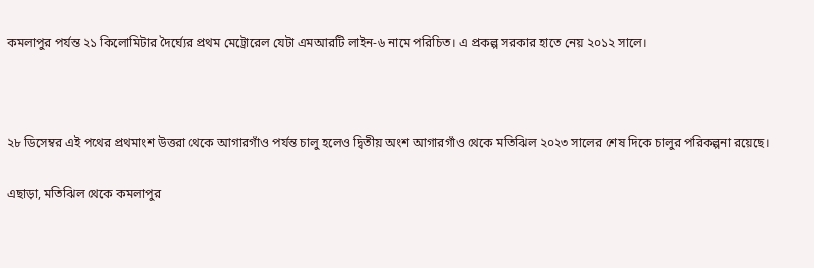কমলাপুর পর্যন্ত ২১ কিলোমিটার দৈর্ঘ্যের প্রথম মেট্রোরেল যেটা এমআরটি লাইন-৬ নামে পরিচিত। এ প্রকল্প সরকার হাতে নেয় ২০১২ সালে।



২৮ ডিসেম্বর এই পথের প্রথমাংশ উত্তরা থেকে আগারগাঁও পর্যন্ত চালু হলেও দ্বিতীয় অংশ আগারগাঁও থেকে মতিঝিল ২০২৩ সালের শেষ দিকে চালুর পরিকল্পনা রয়েছে।

এছাড়া, মতিঝিল থেকে কমলাপুর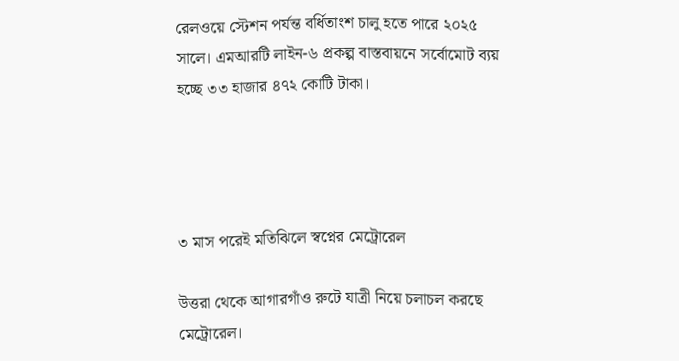রেলওয়ে স্টেশন পর্যন্ত বর্ধিতাংশ চালু হতে পারে ২০২৫ সালে। এমআরটি লাইন-৬ প্রকল্প বাস্তবায়নে সর্বোমোট ব্যয় হচ্ছে ৩৩ হাজার ৪৭২ কোটি টাকা।




৩ মাস পরেই মতিঝিলে স্বপ্নের মেট্রোরেল

উত্তরা থেকে আগারগাঁও রুটে যাত্রী নিয়ে চলাচল করছে মেট্রোরেল।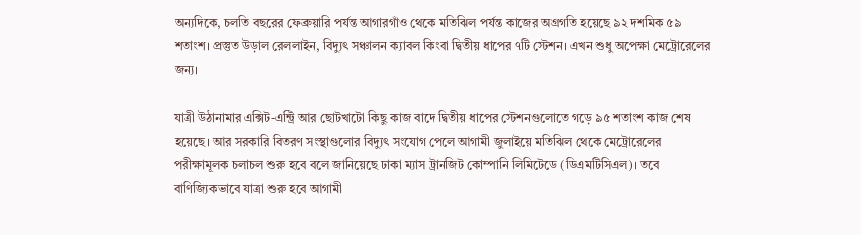অন্যদিকে, চলতি বছরের ফেব্রুয়ারি পর্যন্ত আগারগাঁও থেকে মতিঝিল পর্যন্ত কাজের অগ্রগতি হয়েছে ৯২ দশমিক ৫৯ শতাংশ। প্রস্তুত উড়াল রেললাইন, বিদ্যুৎ সঞ্চালন ক্যাবল কিংবা দ্বিতীয় ধাপের ৭টি স্টেশন। এখন শুধু অপেক্ষা মেট্রোরেলের জন্য।

যাত্রী উঠানামার এক্সিট-এন্ট্রি আর ছোটখাটো কিছু কাজ বাদে দ্বিতীয় ধাপের স্টেশনগুলোতে গড়ে ৯৫ শতাংশ কাজ শেষ হয়েছে। আর সরকারি বিতরণ সংস্থাগুলোর বিদ্যুৎ সংযোগ পেলে আগামী জুলাইয়ে মতিঝিল থেকে মেট্রোরেলের পরীক্ষামূলক চলাচল শুরু হবে বলে জানিয়েছে ঢাকা ম্যাস ট্রানজিট কোম্পানি লিমিটেডে (ডিএমটিসিএল)। তবে বাণিজ্যিকভাবে যাত্রা শুরু হবে আগামী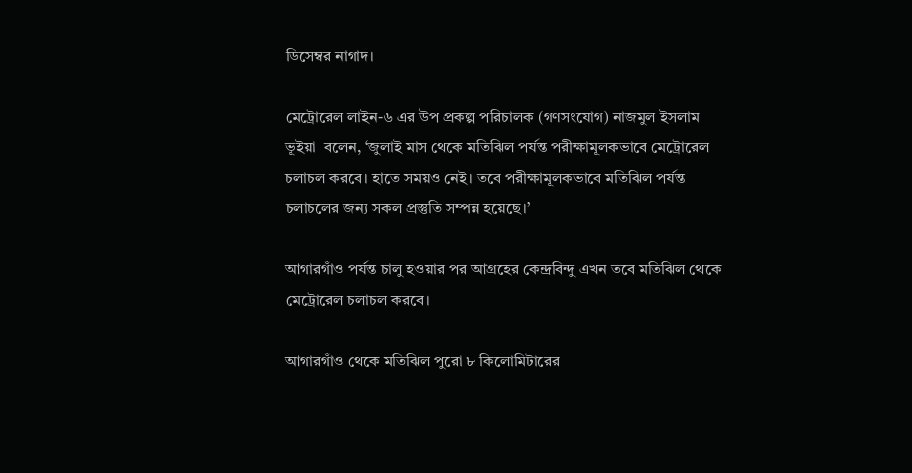ডিসেম্বর নাগাদ।

মেট্রোরেল লাইন-৬ এর উপ প্রকল্প পরিচালক (গণসংযোগ) নাজমুল ইসলাম ভূইয়া  বলেন, ‘জুলাই মাস থেকে মতিঝিল পর্যন্ত পরীক্ষামূলকভাবে মেট্রোরেল চলাচল করবে। হাতে সময়ও নেই। তবে পরীক্ষামূলকভাবে মতিঝিল পর্যন্ত চলাচলের জন্য সকল প্রস্তুতি সম্পন্ন হয়েছে।’

আগারগাঁও পর্যন্ত চালু হওয়ার পর আগ্রহের কেন্দ্রবিন্দু এখন তবে মতিঝিল থেকে মেট্রোরেল চলাচল করবে।

আগারগাঁও থেকে মতিঝিল পুরো ৮ কিলোমিটারের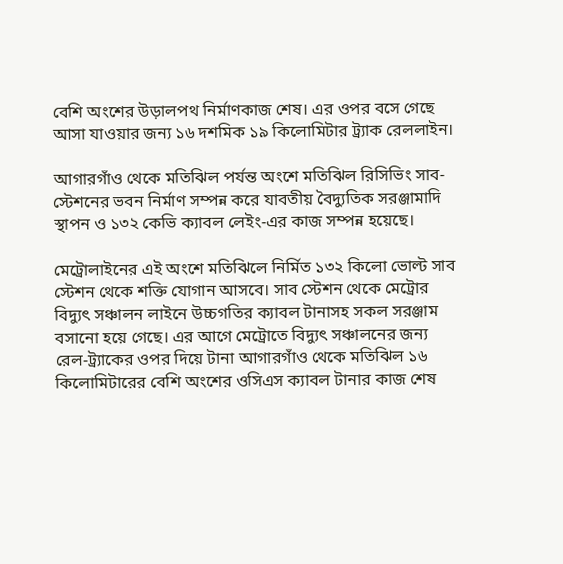বেশি অংশের উড়ালপথ নির্মাণকাজ শেষ। এর ওপর বসে গেছে আসা যাওয়ার জন্য ১৬ দশমিক ১৯ কিলোমিটার ট্র্যাক রেললাইন।

আগারগাঁও থেকে মতিঝিল পর্যন্ত অংশে মতিঝিল রিসিভিং সাব-স্টেশনের ভবন নির্মাণ সম্পন্ন করে যাবতীয় বৈদ্যুতিক সরঞ্জামাদি স্থাপন ও ১৩২ কেভি ক্যাবল লেইং-এর কাজ সম্পন্ন হয়েছে।

মেট্রোলাইনের এই অংশে মতিঝিলে নির্মিত ১৩২ কিলো ভোল্ট সাব স্টেশন থেকে শক্তি যোগান আসবে। সাব স্টেশন থেকে মেট্রোর বিদ্যুৎ সঞ্চালন লাইনে উচ্চগতির ক্যাবল টানাসহ সকল সরঞ্জাম বসানো হয়ে গেছে। এর আগে মেট্রোতে বিদ্যুৎ সঞ্চালনের জন্য রেল-ট্র্যাকের ওপর দিয়ে টানা আগারগাঁও থেকে মতিঝিল ১৬ কিলোমিটারের বেশি অংশের ওসিএস ক্যাবল টানার কাজ শেষ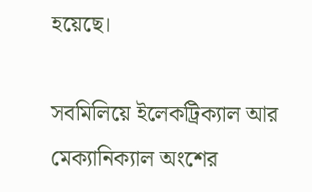হয়েছে।

সবমিলিয়ে ইলেকট্রিক্যাল আর মেক্যানিক্যাল অংশের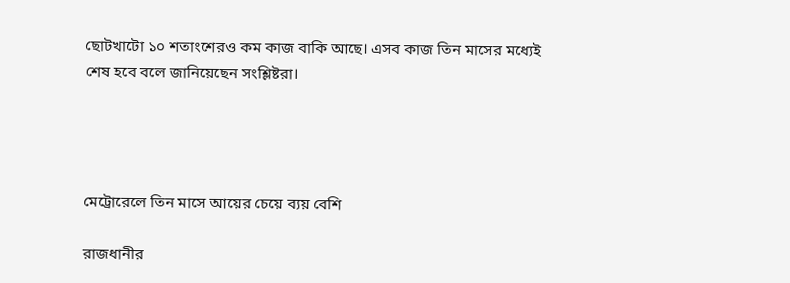ছোটখাটো ১০ শতাংশেরও কম কাজ বাকি আছে। এসব কাজ তিন মাসের মধ্যেই শেষ হবে বলে জানিয়েছেন সংশ্লিষ্টরা।




মেট্রোরেলে তিন মাসে আয়ের চেয়ে ব্যয় বেশি

রাজধানীর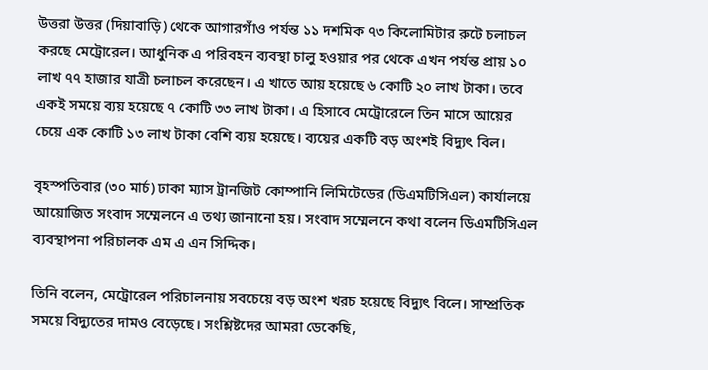উত্তরা উত্তর (দিয়াবাড়ি) থেকে আগারগাঁও পর্যন্ত ১১ দশমিক ৭৩ কিলোমিটার রুটে চলাচল করছে মেট্রোরেল। আধুনিক এ পরিবহন ব্যবস্থা চালু হওয়ার পর থেকে এখন পর্যন্ত প্রায় ১০ লাখ ৭৭ হাজার যাত্রী চলাচল করেছেন। এ খাতে আয় হয়েছে ৬ কোটি ২০ লাখ টাকা। তবে একই সময়ে ব্যয় হয়েছে ৭ কোটি ৩৩ লাখ টাকা। এ হিসাবে মেট্রোরেলে তিন মাসে আয়ের চেয়ে এক কোটি ১৩ লাখ টাকা বেশি ব্যয় হয়েছে। ব্যয়ের একটি বড় অংশই বিদ্যুৎ বিল।

বৃহস্পতিবার (৩০ মার্চ) ঢাকা ম্যাস ট্রানজিট কোম্পানি লিমিটেডের (ডিএমটিসিএল) কার্যালয়ে আয়োজিত সংবাদ সম্মেলনে এ তথ্য জানানো হয়। সংবাদ সম্মেলনে কথা বলেন ডিএমটিসিএল ব্যবস্থাপনা পরিচালক এম এ এন সিদ্দিক।

তিনি বলেন, মেট্রোরেল পরিচালনায় সবচেয়ে বড় অংশ খরচ হয়েছে বিদ্যুৎ বিলে। সাম্প্রতিক সময়ে বিদ্যুতের দামও বেড়েছে। সংশ্লিষ্টদের আমরা ডেকেছি,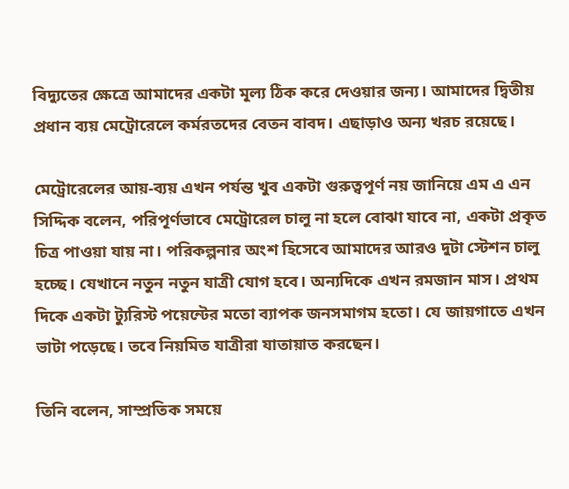বিদ্যুতের ক্ষেত্রে আমাদের একটা মূল্য ঠিক করে দেওয়ার জন্য। আমাদের দ্বিতীয় প্রধান ব্যয় মেট্রোরেলে কর্মরতদের বেতন বাবদ। এছাড়াও অন্য খরচ রয়েছে।

মেট্রোরেলের আয়-ব্যয় এখন পর্যন্ত খুব একটা গুরুত্বপূর্ণ নয় জানিয়ে এম এ এন সিদ্দিক বলেন, পরিপূর্ণভাবে মেট্রোরেল চালু না হলে বোঝা যাবে না, একটা প্রকৃত চিত্র পাওয়া যায় না। পরিকল্পনার অংশ হিসেবে আমাদের আরও দুটা স্টেশন চালু হচ্ছে। যেখানে নতুন নতুন যাত্রী যোগ হবে। অন্যদিকে এখন রমজান মাস। প্রথম দিকে একটা ট্যুরিস্ট পয়েন্টের মতো ব্যাপক জনসমাগম হতো। যে জায়গাতে এখন ভাটা পড়েছে। তবে নিয়মিত যাত্রীরা যাতায়াত করছেন।

তিনি বলেন, সাম্প্রতিক সময়ে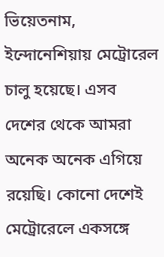ভিয়েতনাম, ইন্দোনেশিয়ায় মেট্রোরেল চালু হয়েছে। এসব দেশের থেকে আমরা অনেক অনেক এগিয়ে রয়েছি। কোনো দেশেই মেট্রোরেলে একসঙ্গে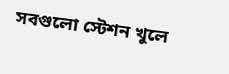সবগুলো স্টেশন খুলে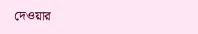দেওয়ার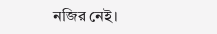নজির নেই।